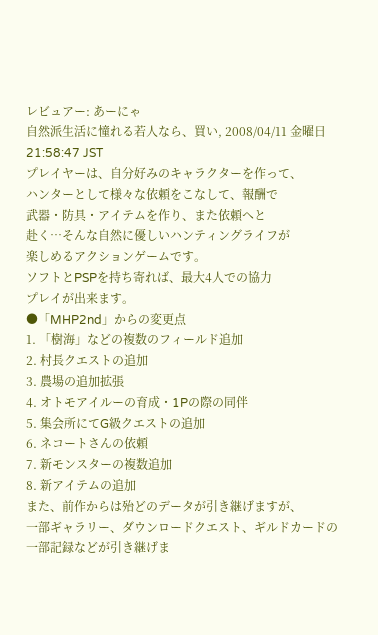レビュアー: あーにゃ
自然派生活に憧れる若人なら、買い, 2008/04/11 金曜日 21:58:47 JST
プレイヤーは、自分好みのキャラクターを作って、
ハンターとして様々な依頼をこなして、報酬で
武器・防具・アイテムを作り、また依頼へと
赴く…そんな自然に優しいハンティングライフが
楽しめるアクションゲームです。
ソフトとPSPを持ち寄れば、最大4人での協力
プレイが出来ます。
●「MHP2nd」からの変更点
1. 「樹海」などの複数のフィールド追加
2. 村長クエストの追加
3. 農場の追加拡張
4. オトモアイルーの育成・1Pの際の同伴
5. 集会所にてG級クエストの追加
6. ネコートさんの依頼
7. 新モンスターの複数追加
8. 新アイテムの追加
また、前作からは殆どのデータが引き継げますが、
一部ギャラリー、ダウンロードクエスト、ギルドカードの
一部記録などが引き継げま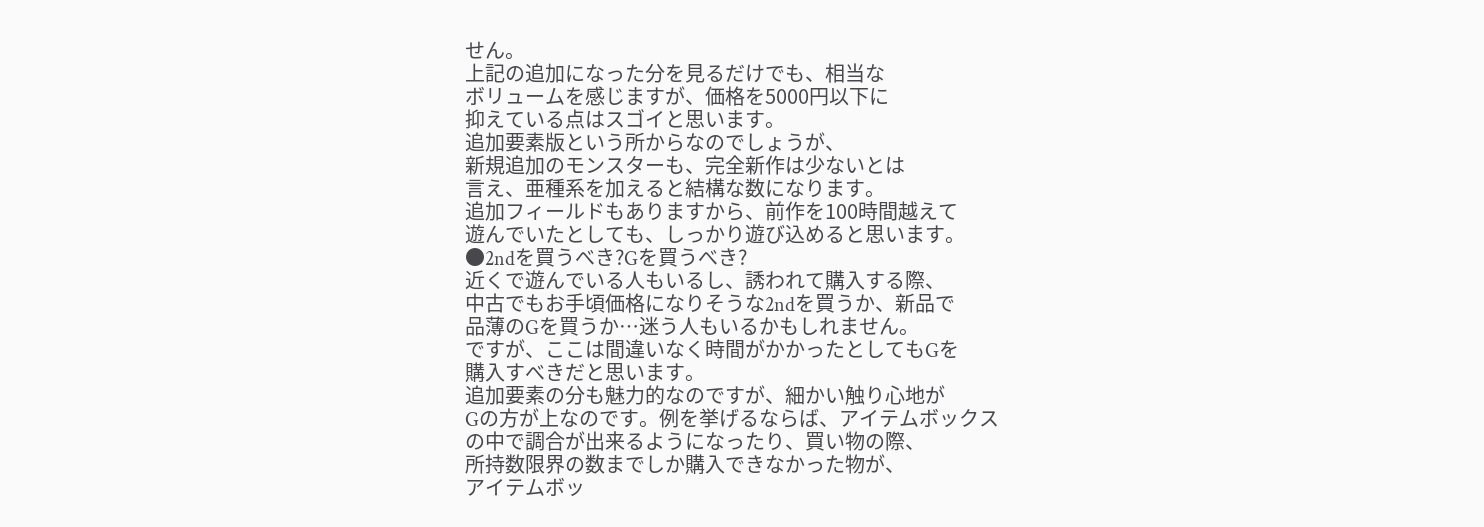せん。
上記の追加になった分を見るだけでも、相当な
ボリュームを感じますが、価格を5000円以下に
抑えている点はスゴイと思います。
追加要素版という所からなのでしょうが、
新規追加のモンスターも、完全新作は少ないとは
言え、亜種系を加えると結構な数になります。
追加フィールドもありますから、前作を100時間越えて
遊んでいたとしても、しっかり遊び込めると思います。
●2ndを買うべき?Gを買うべき?
近くで遊んでいる人もいるし、誘われて購入する際、
中古でもお手頃価格になりそうな2ndを買うか、新品で
品薄のGを買うか…迷う人もいるかもしれません。
ですが、ここは間違いなく時間がかかったとしてもGを
購入すべきだと思います。
追加要素の分も魅力的なのですが、細かい触り心地が
Gの方が上なのです。例を挙げるならば、アイテムボックス
の中で調合が出来るようになったり、買い物の際、
所持数限界の数までしか購入できなかった物が、
アイテムボッ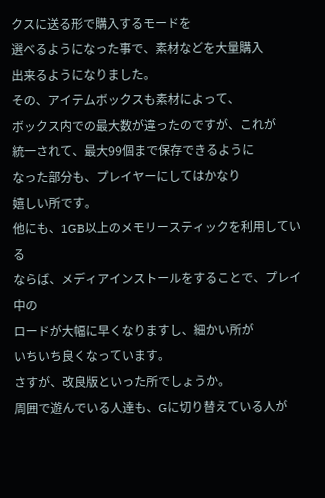クスに送る形で購入するモードを
選べるようになった事で、素材などを大量購入
出来るようになりました。
その、アイテムボックスも素材によって、
ボックス内での最大数が違ったのですが、これが
統一されて、最大99個まで保存できるように
なった部分も、プレイヤーにしてはかなり
嬉しい所です。
他にも、1GB以上のメモリースティックを利用している
ならば、メディアインストールをすることで、プレイ中の
ロードが大幅に早くなりますし、細かい所が
いちいち良くなっています。
さすが、改良版といった所でしょうか。
周囲で遊んでいる人達も、Gに切り替えている人が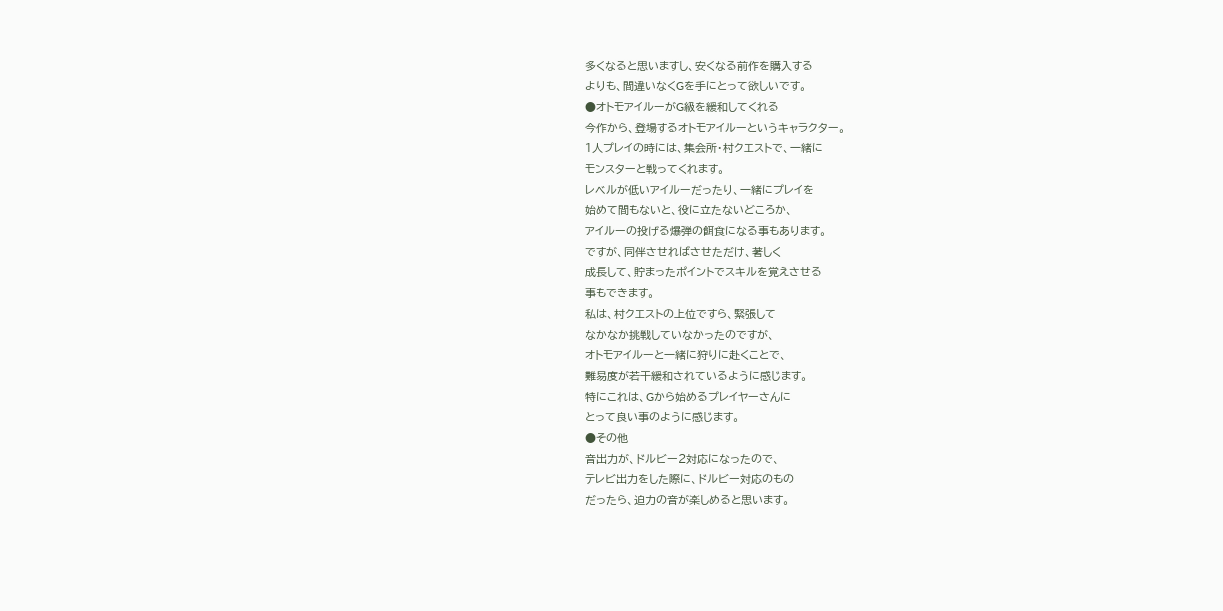多くなると思いますし、安くなる前作を購入する
よりも、間違いなくGを手にとって欲しいです。
●オトモアイルーがG級を緩和してくれる
今作から、登場するオトモアイルーというキャラクター。
1人プレイの時には、集会所・村クエストで、一緒に
モンスターと戦ってくれます。
レベルが低いアイルーだったり、一緒にプレイを
始めて間もないと、役に立たないどころか、
アイルーの投げる爆弾の餌食になる事もあります。
ですが、同伴させればさせただけ、著しく
成長して、貯まったポイントでスキルを覚えさせる
事もできます。
私は、村クエストの上位ですら、緊張して
なかなか挑戦していなかったのですが、
オトモアイルーと一緒に狩りに赴くことで、
難易度が若干緩和されているように感じます。
特にこれは、Gから始めるプレイヤーさんに
とって良い事のように感じます。
●その他
音出力が、ドルビー2対応になったので、
テレビ出力をした際に、ドルビー対応のもの
だったら、迫力の音が楽しめると思います。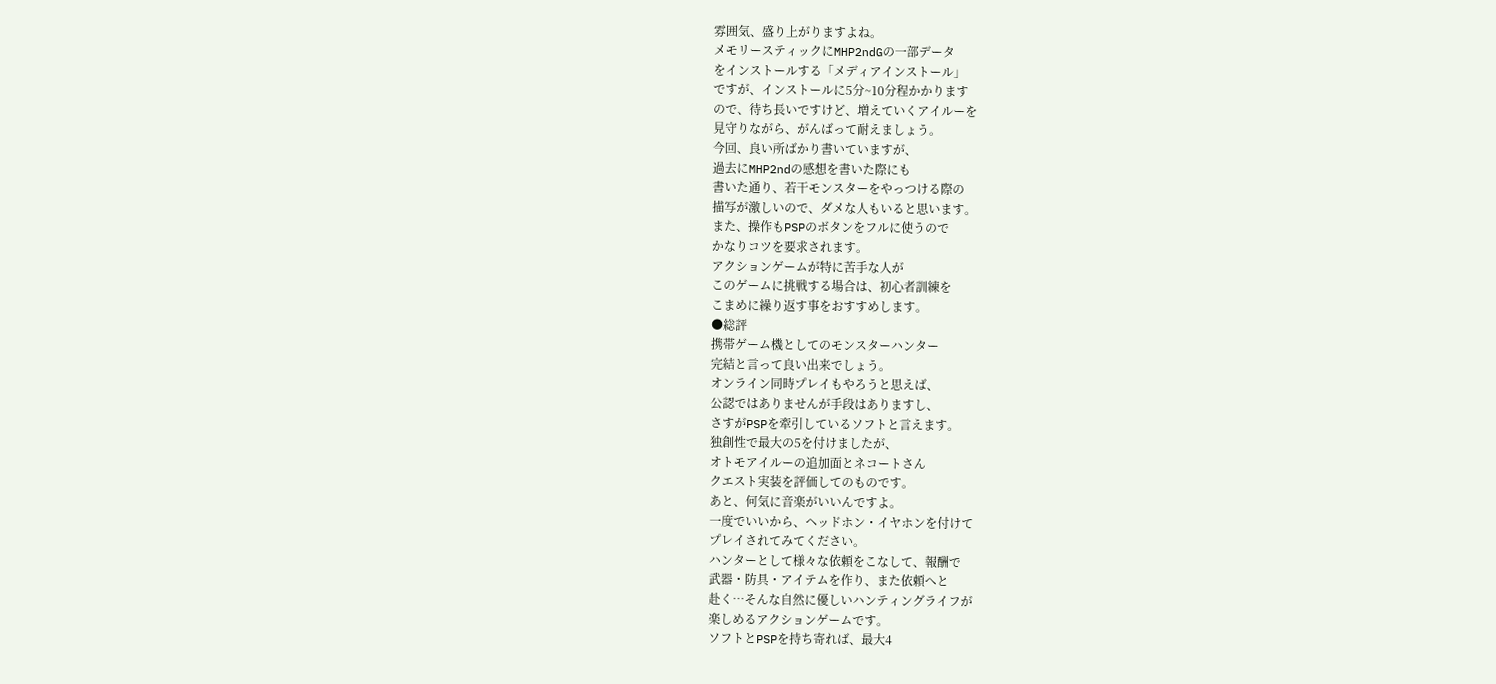雰囲気、盛り上がりますよね。
メモリースティックにMHP2ndGの一部データ
をインストールする「メディアインストール」
ですが、インストールに5分~10分程かかります
ので、待ち長いですけど、増えていくアイルーを
見守りながら、がんばって耐えましょう。
今回、良い所ばかり書いていますが、
過去にMHP2ndの感想を書いた際にも
書いた通り、若干モンスターをやっつける際の
描写が激しいので、ダメな人もいると思います。
また、操作もPSPのボタンをフルに使うので
かなりコツを要求されます。
アクションゲームが特に苦手な人が
このゲームに挑戦する場合は、初心者訓練を
こまめに繰り返す事をおすすめします。
●総評
携帯ゲーム機としてのモンスターハンター
完結と言って良い出来でしょう。
オンライン同時プレイもやろうと思えば、
公認ではありませんが手段はありますし、
さすがPSPを牽引しているソフトと言えます。
独創性で最大の5を付けましたが、
オトモアイルーの追加面とネコートさん
クエスト実装を評価してのものです。
あと、何気に音楽がいいんですよ。
一度でいいから、ヘッドホン・イヤホンを付けて
プレイされてみてください。
ハンターとして様々な依頼をこなして、報酬で
武器・防具・アイテムを作り、また依頼へと
赴く…そんな自然に優しいハンティングライフが
楽しめるアクションゲームです。
ソフトとPSPを持ち寄れば、最大4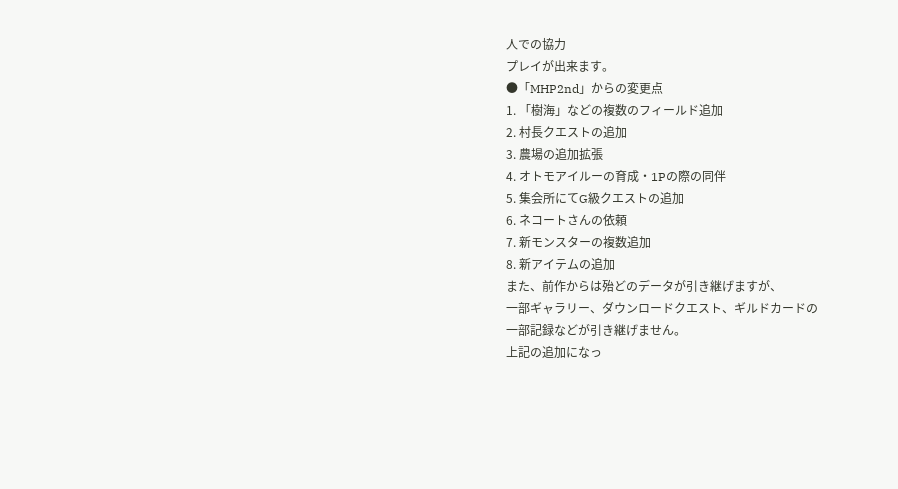人での協力
プレイが出来ます。
●「MHP2nd」からの変更点
1. 「樹海」などの複数のフィールド追加
2. 村長クエストの追加
3. 農場の追加拡張
4. オトモアイルーの育成・1Pの際の同伴
5. 集会所にてG級クエストの追加
6. ネコートさんの依頼
7. 新モンスターの複数追加
8. 新アイテムの追加
また、前作からは殆どのデータが引き継げますが、
一部ギャラリー、ダウンロードクエスト、ギルドカードの
一部記録などが引き継げません。
上記の追加になっ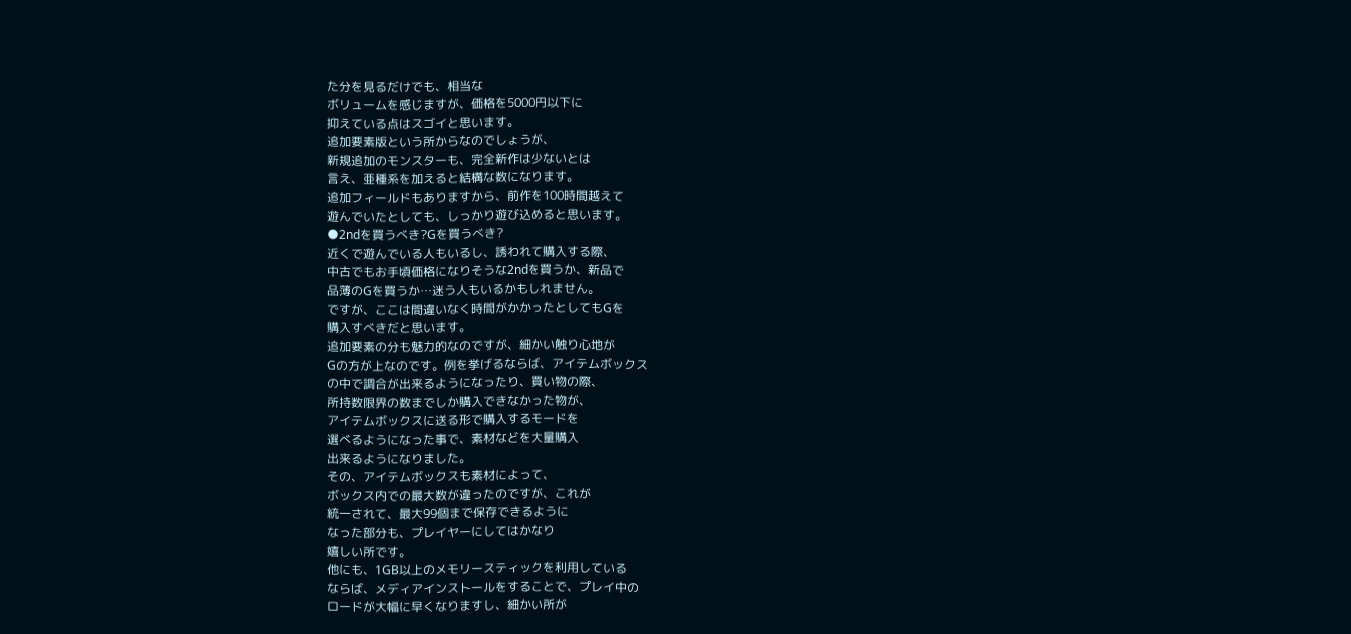た分を見るだけでも、相当な
ボリュームを感じますが、価格を5000円以下に
抑えている点はスゴイと思います。
追加要素版という所からなのでしょうが、
新規追加のモンスターも、完全新作は少ないとは
言え、亜種系を加えると結構な数になります。
追加フィールドもありますから、前作を100時間越えて
遊んでいたとしても、しっかり遊び込めると思います。
●2ndを買うべき?Gを買うべき?
近くで遊んでいる人もいるし、誘われて購入する際、
中古でもお手頃価格になりそうな2ndを買うか、新品で
品薄のGを買うか…迷う人もいるかもしれません。
ですが、ここは間違いなく時間がかかったとしてもGを
購入すべきだと思います。
追加要素の分も魅力的なのですが、細かい触り心地が
Gの方が上なのです。例を挙げるならば、アイテムボックス
の中で調合が出来るようになったり、買い物の際、
所持数限界の数までしか購入できなかった物が、
アイテムボックスに送る形で購入するモードを
選べるようになった事で、素材などを大量購入
出来るようになりました。
その、アイテムボックスも素材によって、
ボックス内での最大数が違ったのですが、これが
統一されて、最大99個まで保存できるように
なった部分も、プレイヤーにしてはかなり
嬉しい所です。
他にも、1GB以上のメモリースティックを利用している
ならば、メディアインストールをすることで、プレイ中の
ロードが大幅に早くなりますし、細かい所が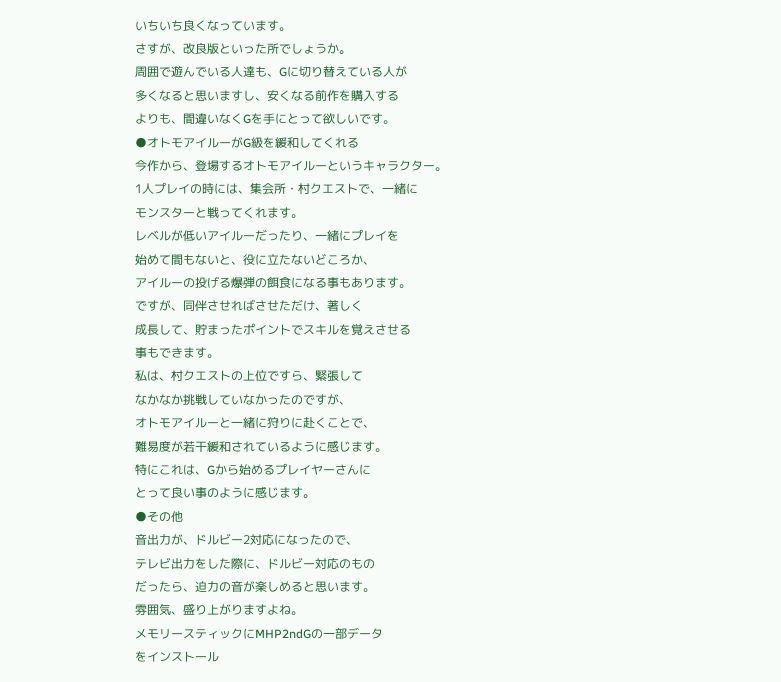いちいち良くなっています。
さすが、改良版といった所でしょうか。
周囲で遊んでいる人達も、Gに切り替えている人が
多くなると思いますし、安くなる前作を購入する
よりも、間違いなくGを手にとって欲しいです。
●オトモアイルーがG級を緩和してくれる
今作から、登場するオトモアイルーというキャラクター。
1人プレイの時には、集会所・村クエストで、一緒に
モンスターと戦ってくれます。
レベルが低いアイルーだったり、一緒にプレイを
始めて間もないと、役に立たないどころか、
アイルーの投げる爆弾の餌食になる事もあります。
ですが、同伴させればさせただけ、著しく
成長して、貯まったポイントでスキルを覚えさせる
事もできます。
私は、村クエストの上位ですら、緊張して
なかなか挑戦していなかったのですが、
オトモアイルーと一緒に狩りに赴くことで、
難易度が若干緩和されているように感じます。
特にこれは、Gから始めるプレイヤーさんに
とって良い事のように感じます。
●その他
音出力が、ドルビー2対応になったので、
テレビ出力をした際に、ドルビー対応のもの
だったら、迫力の音が楽しめると思います。
雰囲気、盛り上がりますよね。
メモリースティックにMHP2ndGの一部データ
をインストール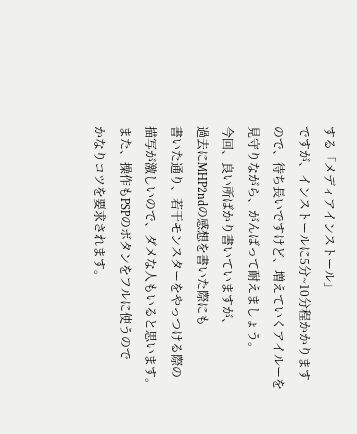する「メディアインストール」
ですが、インストールに5分~10分程かかります
ので、待ち長いですけど、増えていくアイルーを
見守りながら、がんばって耐えましょう。
今回、良い所ばかり書いていますが、
過去にMHP2ndの感想を書いた際にも
書いた通り、若干モンスターをやっつける際の
描写が激しいので、ダメな人もいると思います。
また、操作もPSPのボタンをフルに使うので
かなりコツを要求されます。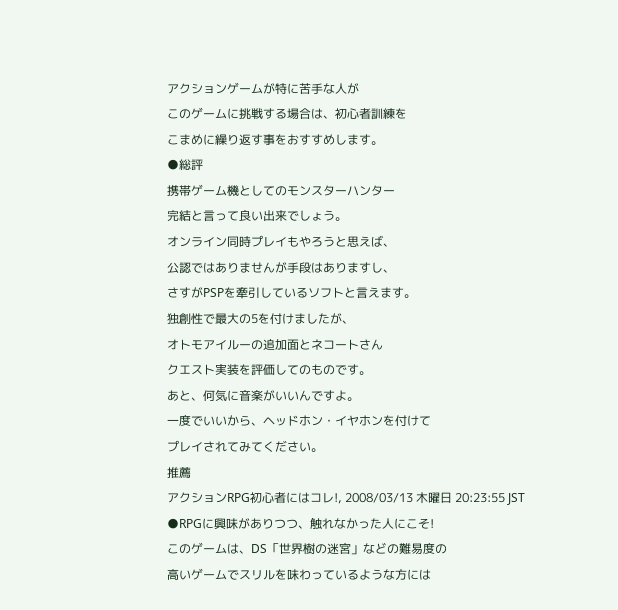アクションゲームが特に苦手な人が
このゲームに挑戦する場合は、初心者訓練を
こまめに繰り返す事をおすすめします。
●総評
携帯ゲーム機としてのモンスターハンター
完結と言って良い出来でしょう。
オンライン同時プレイもやろうと思えば、
公認ではありませんが手段はありますし、
さすがPSPを牽引しているソフトと言えます。
独創性で最大の5を付けましたが、
オトモアイルーの追加面とネコートさん
クエスト実装を評価してのものです。
あと、何気に音楽がいいんですよ。
一度でいいから、ヘッドホン・イヤホンを付けて
プレイされてみてください。
推薦
アクションRPG初心者にはコレ!, 2008/03/13 木曜日 20:23:55 JST
●RPGに興味がありつつ、触れなかった人にこそ!
このゲームは、DS「世界樹の迷宮」などの難易度の
高いゲームでスリルを味わっているような方には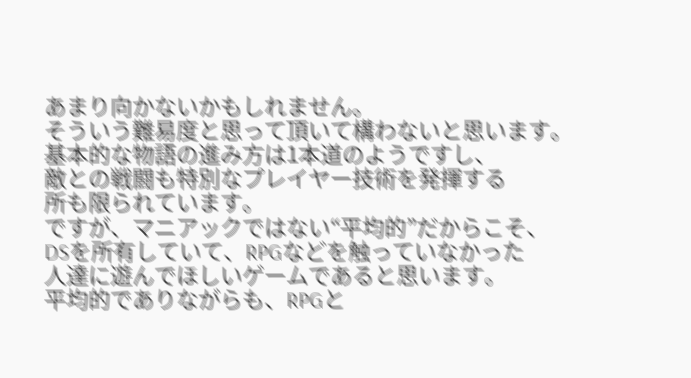あまり向かないかもしれません。
そういう難易度と思って頂いて構わないと思います。
基本的な物語の進み方は1本道のようですし、
敵との戦闘も特別なプレイヤー技術を発揮する
所も限られています。
ですが、マニアックではない“平均的”だからこそ、
DSを所有していて、RPGなどを触っていなかった
人達に遊んでほしいゲームであると思います。
平均的でありながらも、RPGと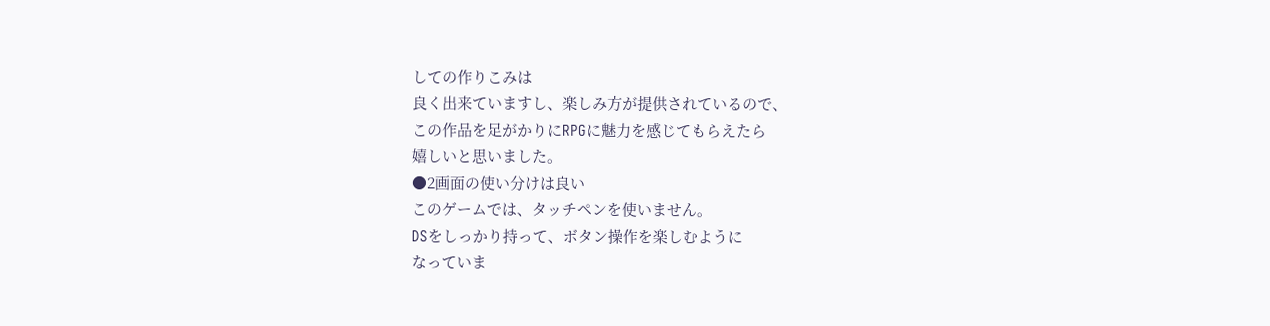しての作りこみは
良く出来ていますし、楽しみ方が提供されているので、
この作品を足がかりにRPGに魅力を感じてもらえたら
嬉しいと思いました。
●2画面の使い分けは良い
このゲームでは、タッチペンを使いません。
DSをしっかり持って、ボタン操作を楽しむように
なっていま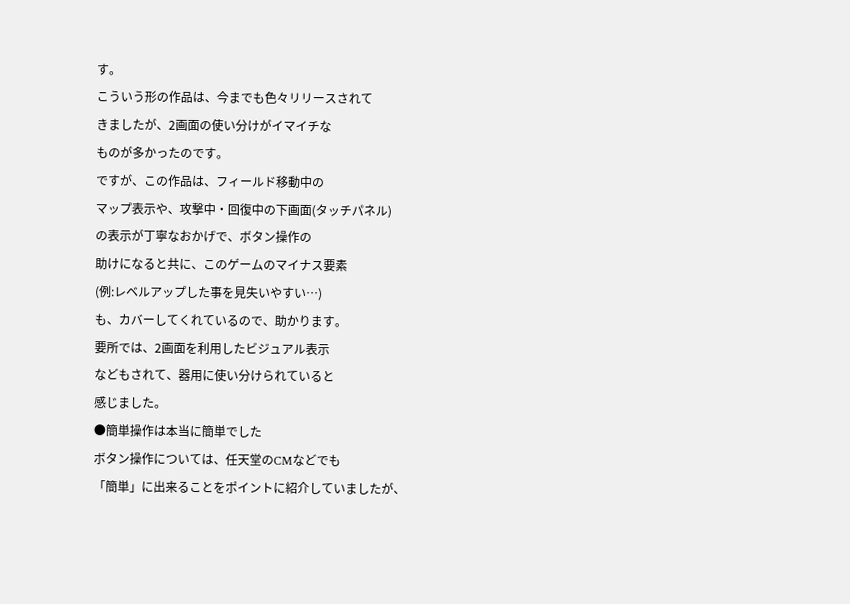す。
こういう形の作品は、今までも色々リリースされて
きましたが、2画面の使い分けがイマイチな
ものが多かったのです。
ですが、この作品は、フィールド移動中の
マップ表示や、攻撃中・回復中の下画面(タッチパネル)
の表示が丁寧なおかげで、ボタン操作の
助けになると共に、このゲームのマイナス要素
(例:レベルアップした事を見失いやすい…)
も、カバーしてくれているので、助かります。
要所では、2画面を利用したビジュアル表示
などもされて、器用に使い分けられていると
感じました。
●簡単操作は本当に簡単でした
ボタン操作については、任天堂のCMなどでも
「簡単」に出来ることをポイントに紹介していましたが、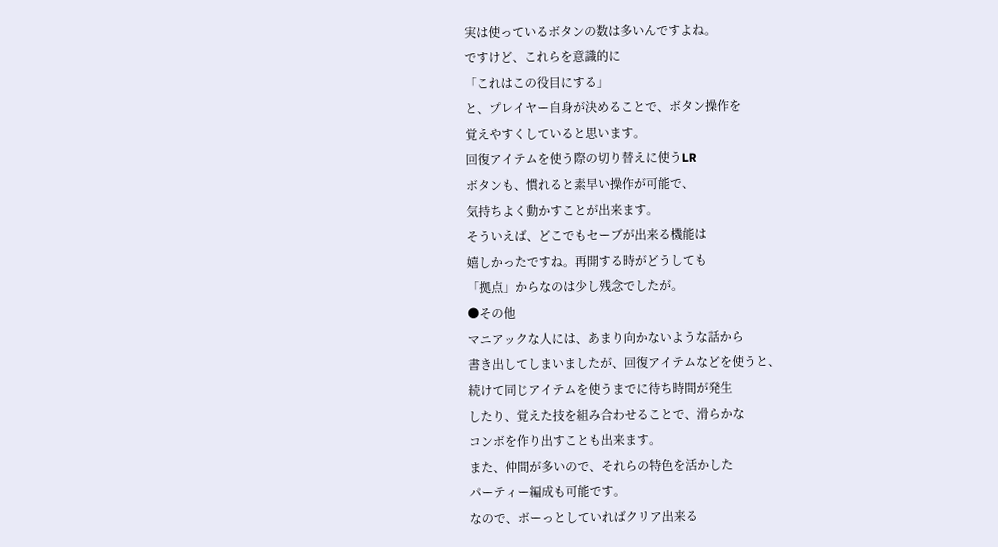実は使っているボタンの数は多いんですよね。
ですけど、これらを意識的に
「これはこの役目にする」
と、プレイヤー自身が決めることで、ボタン操作を
覚えやすくしていると思います。
回復アイテムを使う際の切り替えに使うLR
ボタンも、慣れると素早い操作が可能で、
気持ちよく動かすことが出来ます。
そういえば、どこでもセーブが出来る機能は
嬉しかったですね。再開する時がどうしても
「拠点」からなのは少し残念でしたが。
●その他
マニアックな人には、あまり向かないような話から
書き出してしまいましたが、回復アイテムなどを使うと、
続けて同じアイテムを使うまでに待ち時間が発生
したり、覚えた技を組み合わせることで、滑らかな
コンボを作り出すことも出来ます。
また、仲間が多いので、それらの特色を活かした
パーティー編成も可能です。
なので、ボーっとしていればクリア出来る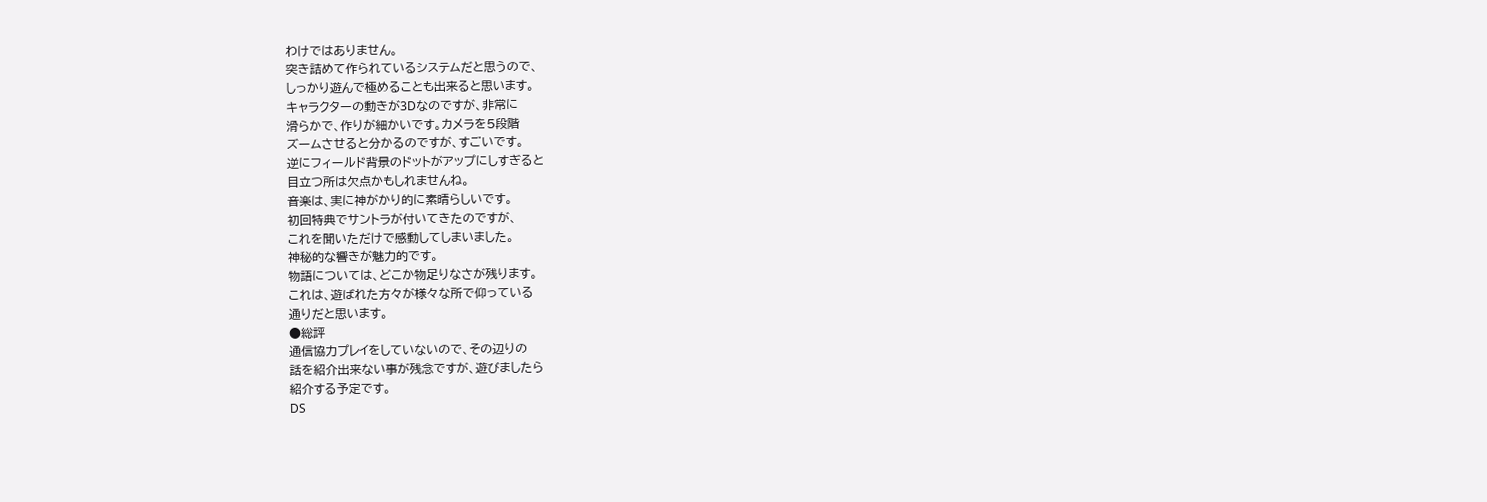わけではありません。
突き詰めて作られているシステムだと思うので、
しっかり遊んで極めることも出来ると思います。
キャラクターの動きが3Dなのですが、非常に
滑らかで、作りが細かいです。カメラを5段階
ズームさせると分かるのですが、すごいです。
逆にフィールド背景のドットがアップにしすぎると
目立つ所は欠点かもしれませんね。
音楽は、実に神がかり的に素晴らしいです。
初回特典でサントラが付いてきたのですが、
これを聞いただけで感動してしまいました。
神秘的な響きが魅力的です。
物語については、どこか物足りなさが残ります。
これは、遊ばれた方々が様々な所で仰っている
通りだと思います。
●総評
通信協力プレイをしていないので、その辺りの
話を紹介出来ない事が残念ですが、遊びましたら
紹介する予定です。
DS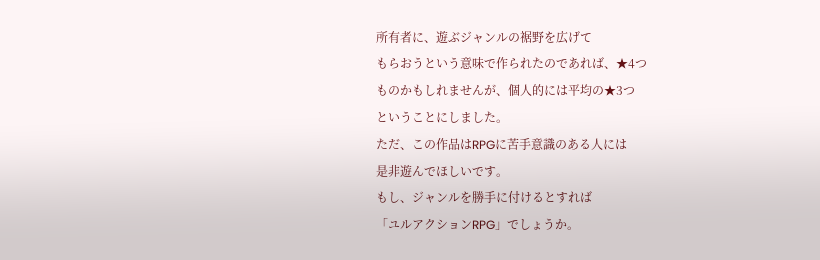所有者に、遊ぶジャンルの裾野を広げて
もらおうという意味で作られたのであれば、★4つ
ものかもしれませんが、個人的には平均の★3つ
ということにしました。
ただ、この作品はRPGに苦手意識のある人には
是非遊んでほしいです。
もし、ジャンルを勝手に付けるとすれば
「ユルアクションRPG」でしょうか。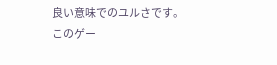良い意味でのユルさです。
このゲー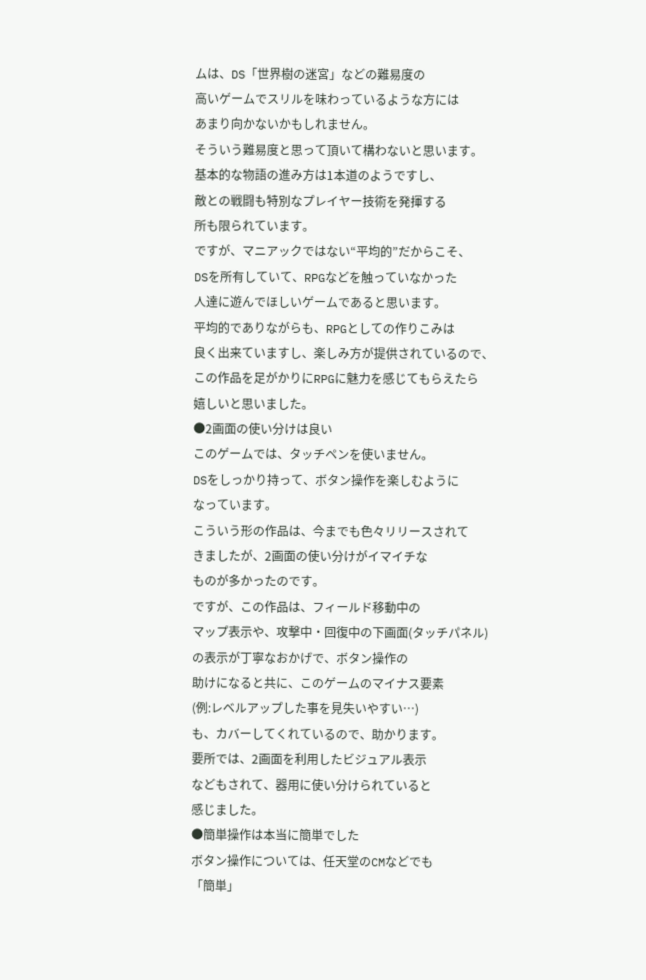ムは、DS「世界樹の迷宮」などの難易度の
高いゲームでスリルを味わっているような方には
あまり向かないかもしれません。
そういう難易度と思って頂いて構わないと思います。
基本的な物語の進み方は1本道のようですし、
敵との戦闘も特別なプレイヤー技術を発揮する
所も限られています。
ですが、マニアックではない“平均的”だからこそ、
DSを所有していて、RPGなどを触っていなかった
人達に遊んでほしいゲームであると思います。
平均的でありながらも、RPGとしての作りこみは
良く出来ていますし、楽しみ方が提供されているので、
この作品を足がかりにRPGに魅力を感じてもらえたら
嬉しいと思いました。
●2画面の使い分けは良い
このゲームでは、タッチペンを使いません。
DSをしっかり持って、ボタン操作を楽しむように
なっています。
こういう形の作品は、今までも色々リリースされて
きましたが、2画面の使い分けがイマイチな
ものが多かったのです。
ですが、この作品は、フィールド移動中の
マップ表示や、攻撃中・回復中の下画面(タッチパネル)
の表示が丁寧なおかげで、ボタン操作の
助けになると共に、このゲームのマイナス要素
(例:レベルアップした事を見失いやすい…)
も、カバーしてくれているので、助かります。
要所では、2画面を利用したビジュアル表示
などもされて、器用に使い分けられていると
感じました。
●簡単操作は本当に簡単でした
ボタン操作については、任天堂のCMなどでも
「簡単」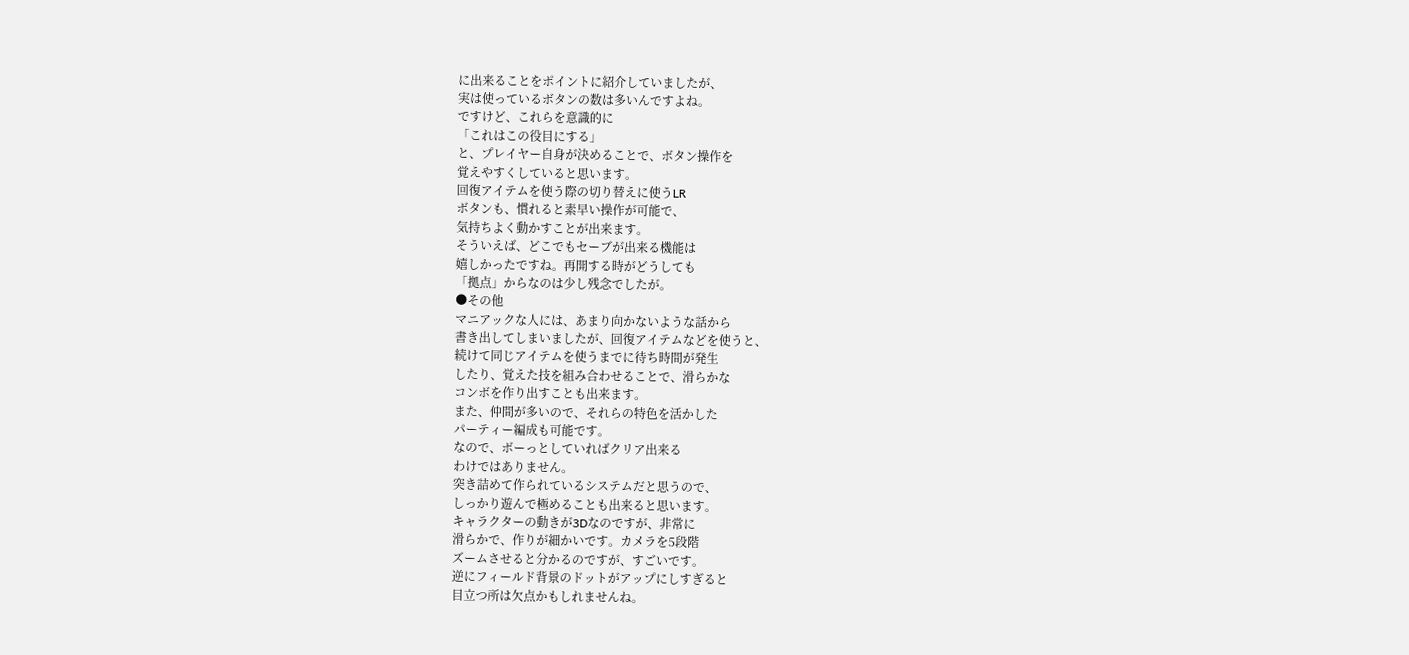に出来ることをポイントに紹介していましたが、
実は使っているボタンの数は多いんですよね。
ですけど、これらを意識的に
「これはこの役目にする」
と、プレイヤー自身が決めることで、ボタン操作を
覚えやすくしていると思います。
回復アイテムを使う際の切り替えに使うLR
ボタンも、慣れると素早い操作が可能で、
気持ちよく動かすことが出来ます。
そういえば、どこでもセーブが出来る機能は
嬉しかったですね。再開する時がどうしても
「拠点」からなのは少し残念でしたが。
●その他
マニアックな人には、あまり向かないような話から
書き出してしまいましたが、回復アイテムなどを使うと、
続けて同じアイテムを使うまでに待ち時間が発生
したり、覚えた技を組み合わせることで、滑らかな
コンボを作り出すことも出来ます。
また、仲間が多いので、それらの特色を活かした
パーティー編成も可能です。
なので、ボーっとしていればクリア出来る
わけではありません。
突き詰めて作られているシステムだと思うので、
しっかり遊んで極めることも出来ると思います。
キャラクターの動きが3Dなのですが、非常に
滑らかで、作りが細かいです。カメラを5段階
ズームさせると分かるのですが、すごいです。
逆にフィールド背景のドットがアップにしすぎると
目立つ所は欠点かもしれませんね。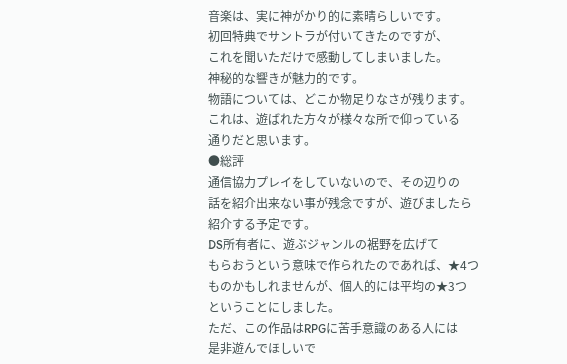音楽は、実に神がかり的に素晴らしいです。
初回特典でサントラが付いてきたのですが、
これを聞いただけで感動してしまいました。
神秘的な響きが魅力的です。
物語については、どこか物足りなさが残ります。
これは、遊ばれた方々が様々な所で仰っている
通りだと思います。
●総評
通信協力プレイをしていないので、その辺りの
話を紹介出来ない事が残念ですが、遊びましたら
紹介する予定です。
DS所有者に、遊ぶジャンルの裾野を広げて
もらおうという意味で作られたのであれば、★4つ
ものかもしれませんが、個人的には平均の★3つ
ということにしました。
ただ、この作品はRPGに苦手意識のある人には
是非遊んでほしいで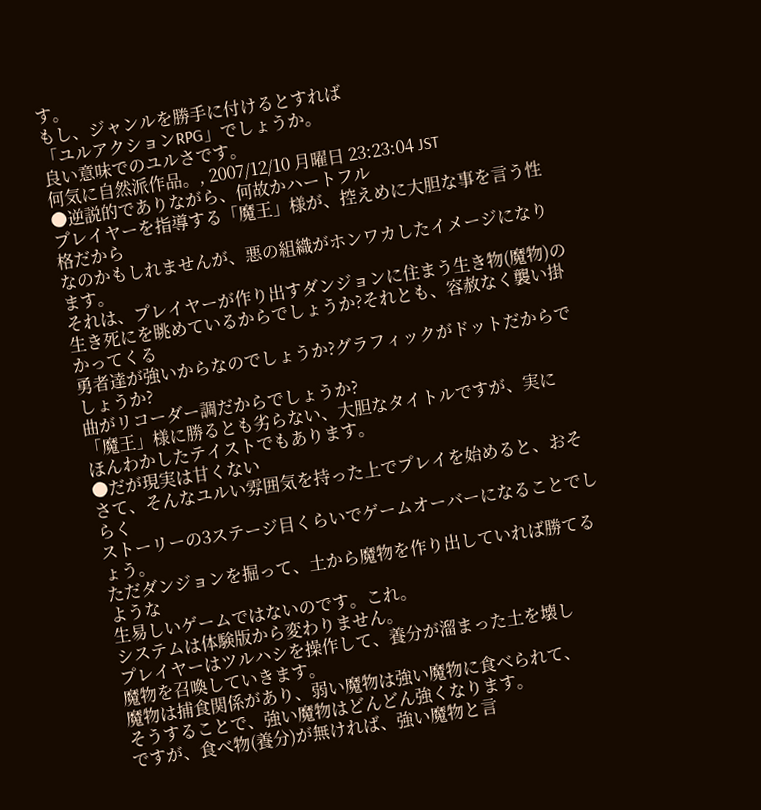す。
もし、ジャンルを勝手に付けるとすれば
「ユルアクションRPG」でしょうか。
良い意味でのユルさです。
何気に自然派作品。, 2007/12/10 月曜日 23:23:04 JST
●逆説的でありながら、何故かハートフル
プレイヤーを指導する「魔王」様が、控えめに大胆な事を言う性格だから
なのかもしれませんが、悪の組織がホンワカしたイメージになります。
それは、プレイヤーが作り出すダンジョンに住まう生き物(魔物)の
生き死にを眺めているからでしょうか?それとも、容赦なく襲い掛かってくる
勇者達が強いからなのでしょうか?グラフィックがドットだからでしょうか?
曲がリコーダー調だからでしょうか?
「魔王」様に勝るとも劣らない、大胆なタイトルですが、実に
ほんわかしたテイストでもあります。
●だが現実は甘くない
さて、そんなユルい雰囲気を持った上でプレイを始めると、おそらく
ストーリーの3ステージ目くらいでゲームオーバーになることでしょう。
ただダンジョンを掘って、土から魔物を作り出していれば勝てるような
生易しいゲームではないのです。これ。
システムは体験版から変わりません。
プレイヤーはツルハシを操作して、養分が溜まった土を壊し
魔物を召喚していきます。
魔物は捕食関係があり、弱い魔物は強い魔物に食べられて、
そうすることで、強い魔物はどんどん強くなります。
ですが、食べ物(養分)が無ければ、強い魔物と言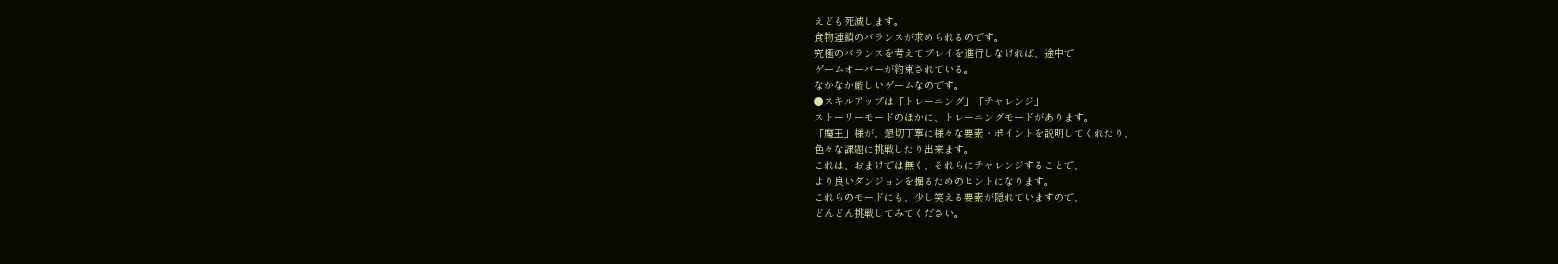えども死滅します。
食物連鎖のバランスが求められるのです。
究極のバランスを考えてプレイを進行しなければ、途中で
ゲームオーバーが約束されている。
なかなか厳しいゲームなのです。
●スキルアップは「トレーニング」「チャレンジ」
ストーリーモードのほかに、トレーニングモードがあります。
「魔王」様が、懇切丁寧に様々な要素・ポイントを説明してくれたり、
色々な課題に挑戦したり出来ます。
これは、おまけでは無く、それらにチャレンジすることで、
より良いダンジョンを掘るためのヒントになります。
これらのモードにも、少し笑える要素が隠れていますので、
どんどん挑戦してみてください。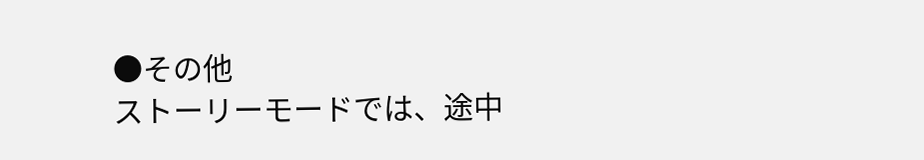●その他
ストーリーモードでは、途中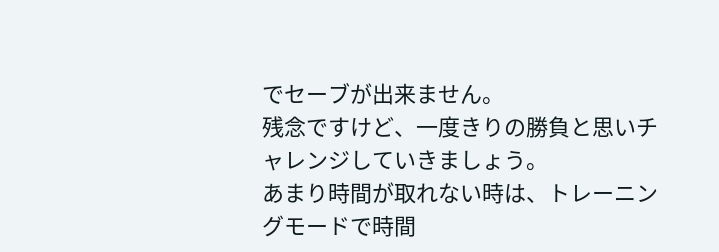でセーブが出来ません。
残念ですけど、一度きりの勝負と思いチャレンジしていきましょう。
あまり時間が取れない時は、トレーニングモードで時間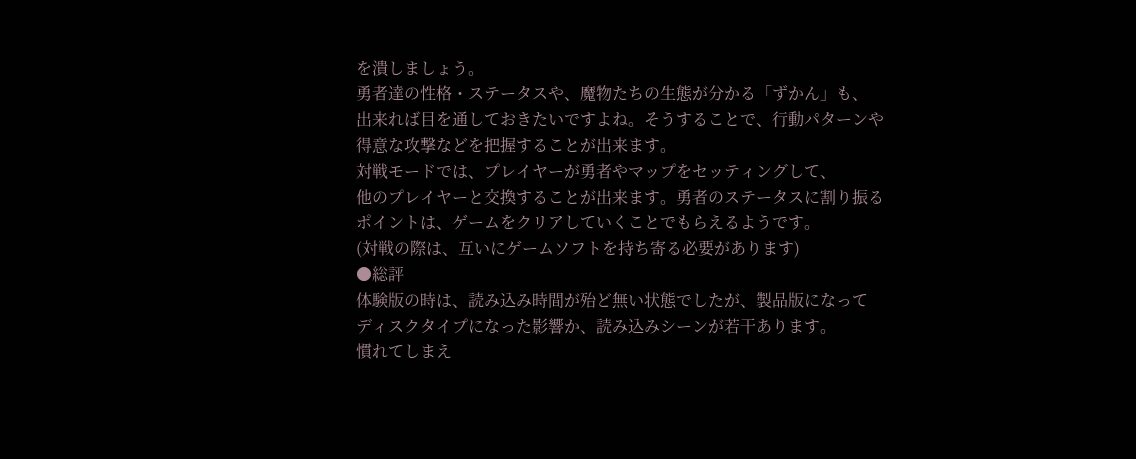を潰しましょう。
勇者達の性格・ステータスや、魔物たちの生態が分かる「ずかん」も、
出来れば目を通しておきたいですよね。そうすることで、行動パターンや
得意な攻撃などを把握することが出来ます。
対戦モードでは、プレイヤーが勇者やマップをセッティングして、
他のプレイヤーと交換することが出来ます。勇者のステータスに割り振る
ポイントは、ゲームをクリアしていくことでもらえるようです。
(対戦の際は、互いにゲームソフトを持ち寄る必要があります)
●総評
体験版の時は、読み込み時間が殆ど無い状態でしたが、製品版になって
ディスクタイプになった影響か、読み込みシーンが若干あります。
慣れてしまえ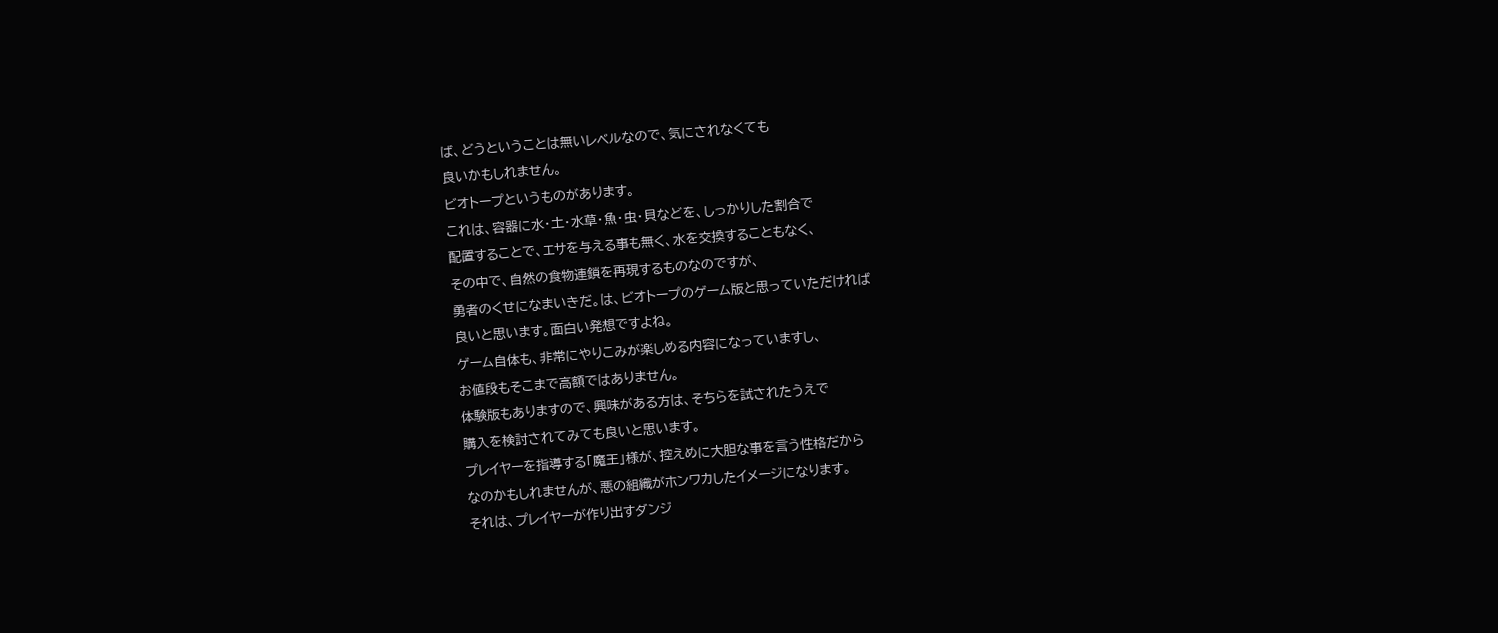ば、どうということは無いレベルなので、気にされなくても
良いかもしれません。
ビオトープというものがあります。
これは、容器に水・土・水草・魚・虫・貝などを、しっかりした割合で
配置することで、エサを与える事も無く、水を交換することもなく、
その中で、自然の食物連鎖を再現するものなのですが、
勇者のくせになまいきだ。は、ビオトープのゲーム版と思っていただければ
良いと思います。面白い発想ですよね。
ゲーム自体も、非常にやりこみが楽しめる内容になっていますし、
お値段もそこまで高額ではありません。
体験版もありますので、興味がある方は、そちらを試されたうえで
購入を検討されてみても良いと思います。
プレイヤーを指導する「魔王」様が、控えめに大胆な事を言う性格だから
なのかもしれませんが、悪の組織がホンワカしたイメージになります。
それは、プレイヤーが作り出すダンジ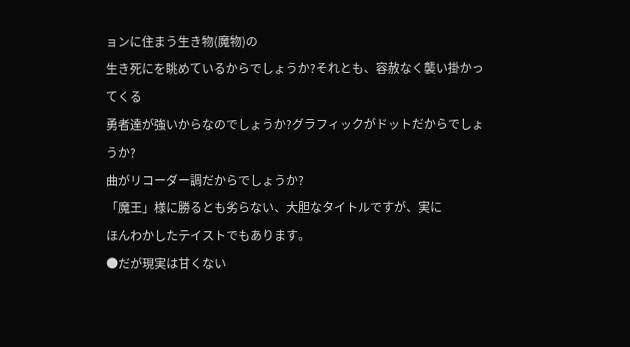ョンに住まう生き物(魔物)の
生き死にを眺めているからでしょうか?それとも、容赦なく襲い掛かってくる
勇者達が強いからなのでしょうか?グラフィックがドットだからでしょうか?
曲がリコーダー調だからでしょうか?
「魔王」様に勝るとも劣らない、大胆なタイトルですが、実に
ほんわかしたテイストでもあります。
●だが現実は甘くない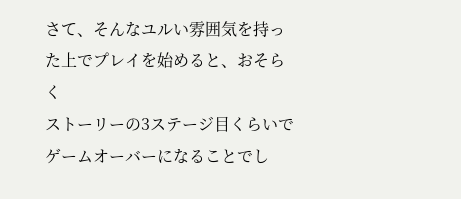さて、そんなユルい雰囲気を持った上でプレイを始めると、おそらく
ストーリーの3ステージ目くらいでゲームオーバーになることでし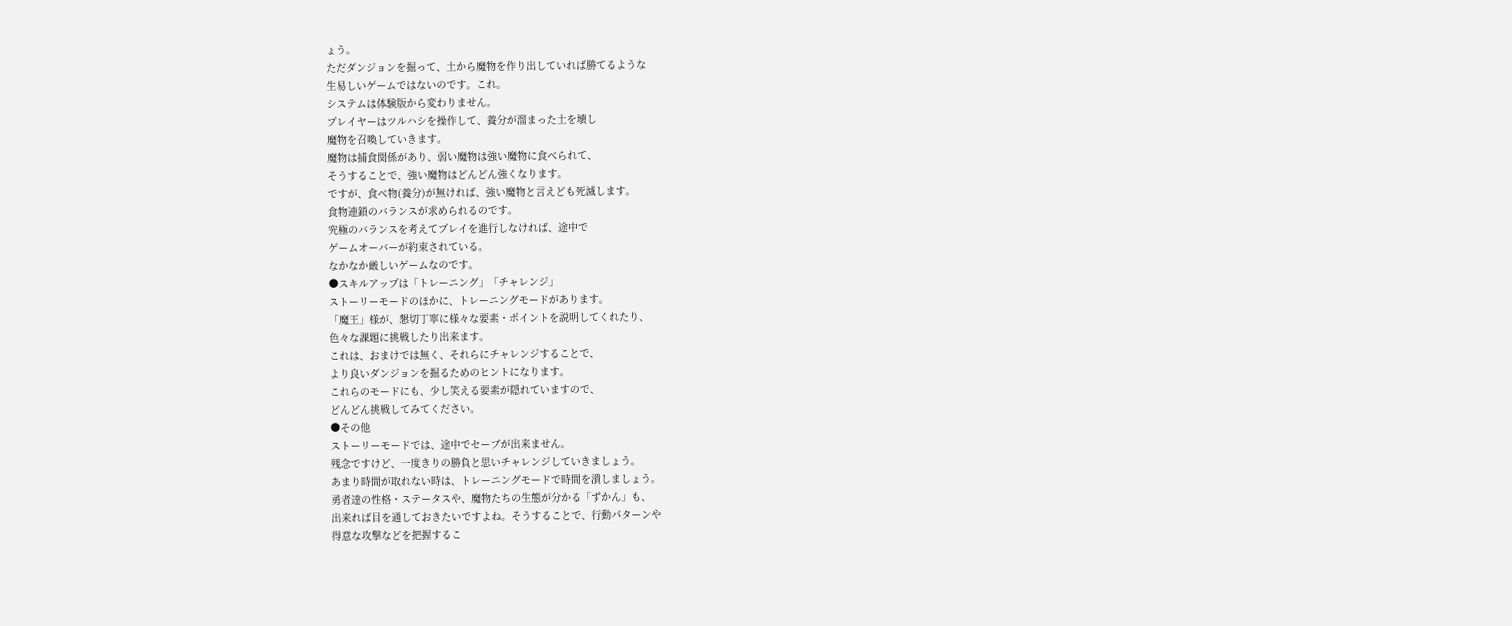ょう。
ただダンジョンを掘って、土から魔物を作り出していれば勝てるような
生易しいゲームではないのです。これ。
システムは体験版から変わりません。
プレイヤーはツルハシを操作して、養分が溜まった土を壊し
魔物を召喚していきます。
魔物は捕食関係があり、弱い魔物は強い魔物に食べられて、
そうすることで、強い魔物はどんどん強くなります。
ですが、食べ物(養分)が無ければ、強い魔物と言えども死滅します。
食物連鎖のバランスが求められるのです。
究極のバランスを考えてプレイを進行しなければ、途中で
ゲームオーバーが約束されている。
なかなか厳しいゲームなのです。
●スキルアップは「トレーニング」「チャレンジ」
ストーリーモードのほかに、トレーニングモードがあります。
「魔王」様が、懇切丁寧に様々な要素・ポイントを説明してくれたり、
色々な課題に挑戦したり出来ます。
これは、おまけでは無く、それらにチャレンジすることで、
より良いダンジョンを掘るためのヒントになります。
これらのモードにも、少し笑える要素が隠れていますので、
どんどん挑戦してみてください。
●その他
ストーリーモードでは、途中でセーブが出来ません。
残念ですけど、一度きりの勝負と思いチャレンジしていきましょう。
あまり時間が取れない時は、トレーニングモードで時間を潰しましょう。
勇者達の性格・ステータスや、魔物たちの生態が分かる「ずかん」も、
出来れば目を通しておきたいですよね。そうすることで、行動パターンや
得意な攻撃などを把握するこ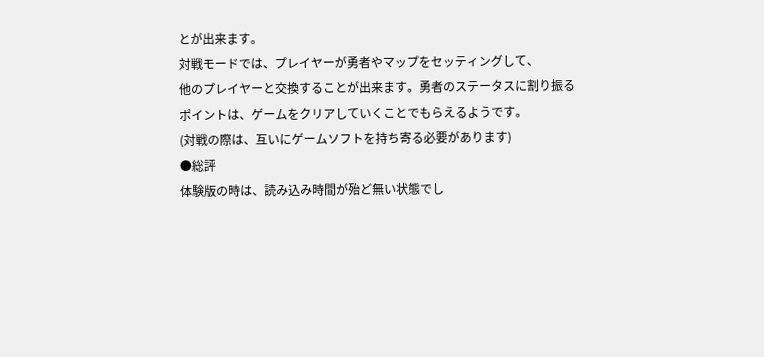とが出来ます。
対戦モードでは、プレイヤーが勇者やマップをセッティングして、
他のプレイヤーと交換することが出来ます。勇者のステータスに割り振る
ポイントは、ゲームをクリアしていくことでもらえるようです。
(対戦の際は、互いにゲームソフトを持ち寄る必要があります)
●総評
体験版の時は、読み込み時間が殆ど無い状態でし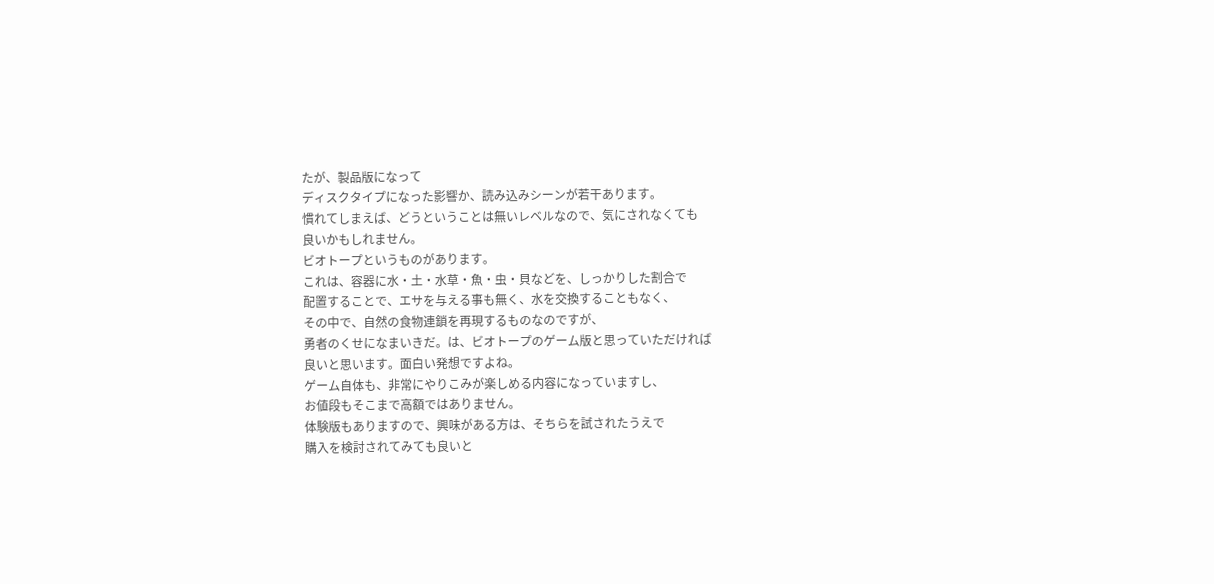たが、製品版になって
ディスクタイプになった影響か、読み込みシーンが若干あります。
慣れてしまえば、どうということは無いレベルなので、気にされなくても
良いかもしれません。
ビオトープというものがあります。
これは、容器に水・土・水草・魚・虫・貝などを、しっかりした割合で
配置することで、エサを与える事も無く、水を交換することもなく、
その中で、自然の食物連鎖を再現するものなのですが、
勇者のくせになまいきだ。は、ビオトープのゲーム版と思っていただければ
良いと思います。面白い発想ですよね。
ゲーム自体も、非常にやりこみが楽しめる内容になっていますし、
お値段もそこまで高額ではありません。
体験版もありますので、興味がある方は、そちらを試されたうえで
購入を検討されてみても良いと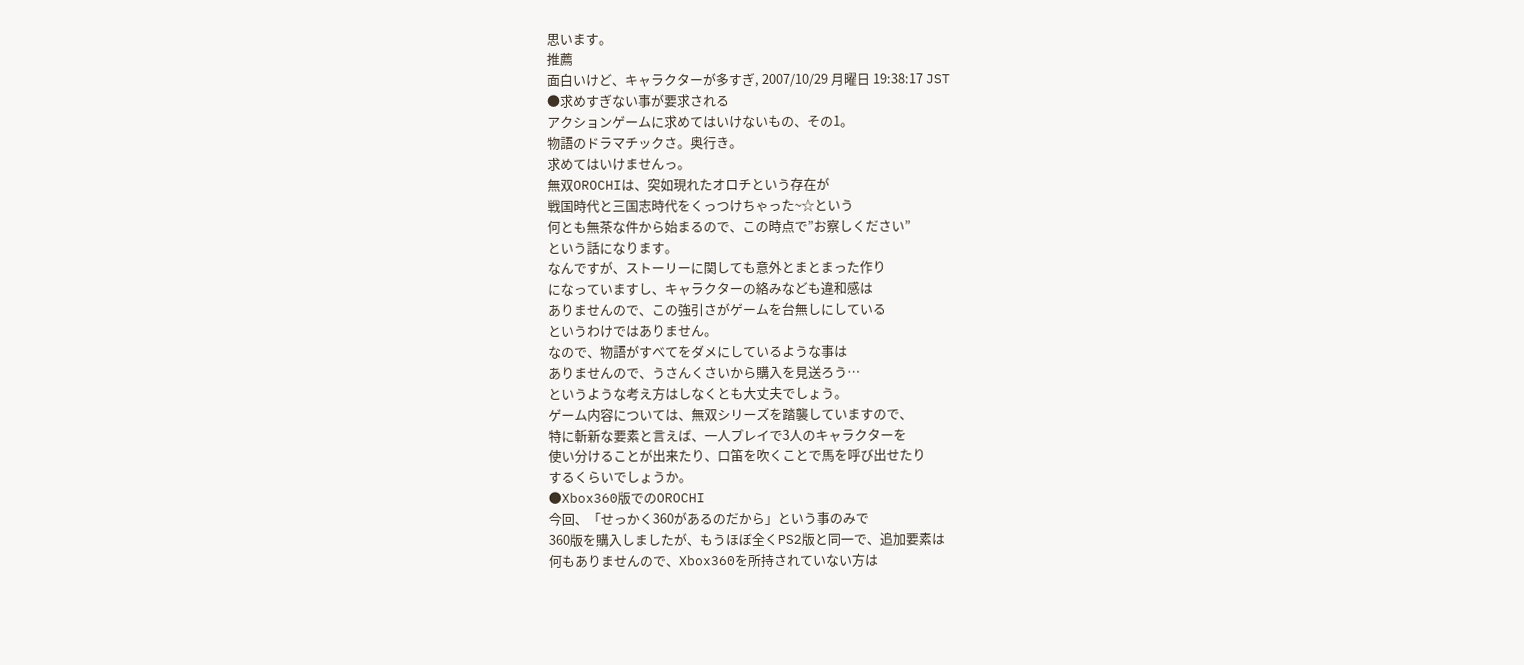思います。
推薦
面白いけど、キャラクターが多すぎ, 2007/10/29 月曜日 19:38:17 JST
●求めすぎない事が要求される
アクションゲームに求めてはいけないもの、その1。
物語のドラマチックさ。奥行き。
求めてはいけませんっ。
無双OROCHIは、突如現れたオロチという存在が
戦国時代と三国志時代をくっつけちゃった~☆という
何とも無茶な件から始まるので、この時点で”お察しください”
という話になります。
なんですが、ストーリーに関しても意外とまとまった作り
になっていますし、キャラクターの絡みなども違和感は
ありませんので、この強引さがゲームを台無しにしている
というわけではありません。
なので、物語がすべてをダメにしているような事は
ありませんので、うさんくさいから購入を見送ろう…
というような考え方はしなくとも大丈夫でしょう。
ゲーム内容については、無双シリーズを踏襲していますので、
特に斬新な要素と言えば、一人プレイで3人のキャラクターを
使い分けることが出来たり、口笛を吹くことで馬を呼び出せたり
するくらいでしょうか。
●Xbox360版でのOROCHI
今回、「せっかく360があるのだから」という事のみで
360版を購入しましたが、もうほぼ全くPS2版と同一で、追加要素は
何もありませんので、Xbox360を所持されていない方は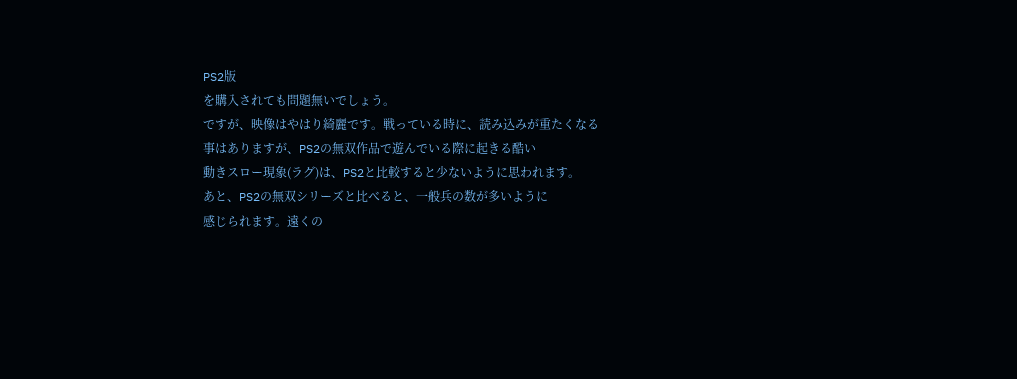PS2版
を購入されても問題無いでしょう。
ですが、映像はやはり綺麗です。戦っている時に、読み込みが重たくなる
事はありますが、PS2の無双作品で遊んでいる際に起きる酷い
動きスロー現象(ラグ)は、PS2と比較すると少ないように思われます。
あと、PS2の無双シリーズと比べると、一般兵の数が多いように
感じられます。遠くの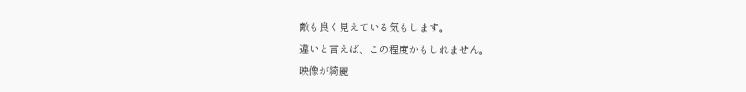敵も良く見えている気もします。
違いと言えば、この程度かもしれません。
映像が綺麗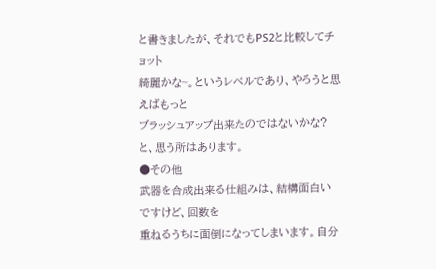と書きましたが、それでもPS2と比較してチョット
綺麗かな~。というレベルであり、やろうと思えばもっと
ブラッシュアップ出来たのではないかな?と、思う所はあります。
●その他
武器を合成出来る仕組みは、結構面白いですけど、回数を
重ねるうちに面倒になってしまいます。自分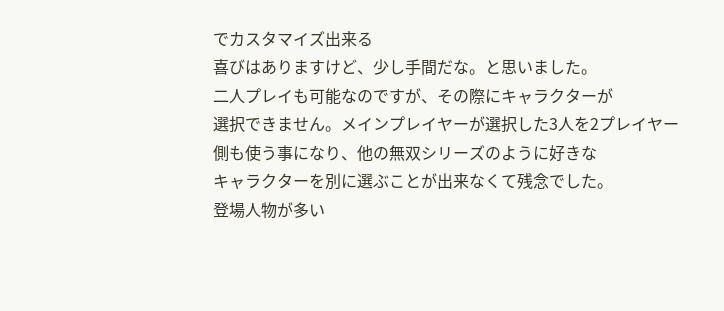でカスタマイズ出来る
喜びはありますけど、少し手間だな。と思いました。
二人プレイも可能なのですが、その際にキャラクターが
選択できません。メインプレイヤーが選択した3人を2プレイヤー
側も使う事になり、他の無双シリーズのように好きな
キャラクターを別に選ぶことが出来なくて残念でした。
登場人物が多い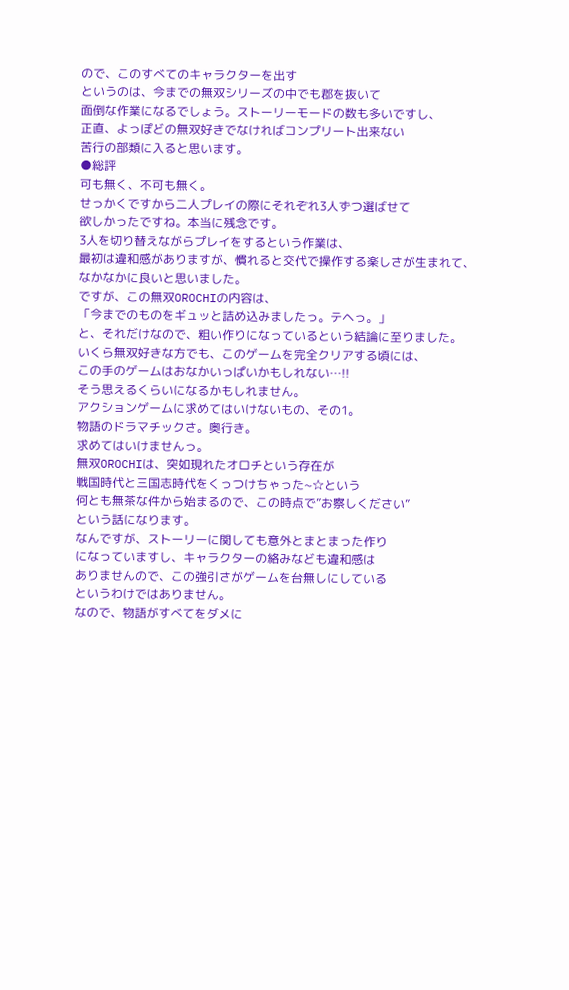ので、このすべてのキャラクターを出す
というのは、今までの無双シリーズの中でも郡を抜いて
面倒な作業になるでしょう。ストーリーモードの数も多いですし、
正直、よっぽどの無双好きでなければコンプリート出来ない
苦行の部類に入ると思います。
●総評
可も無く、不可も無く。
せっかくですから二人プレイの際にそれぞれ3人ずつ選ばせて
欲しかったですね。本当に残念です。
3人を切り替えながらプレイをするという作業は、
最初は違和感がありますが、慣れると交代で操作する楽しさが生まれて、
なかなかに良いと思いました。
ですが、この無双OROCHIの内容は、
「今までのものをギュッと詰め込みましたっ。テヘっ。」
と、それだけなので、粗い作りになっているという結論に至りました。
いくら無双好きな方でも、このゲームを完全クリアする頃には、
この手のゲームはおなかいっぱいかもしれない…!!
そう思えるくらいになるかもしれません。
アクションゲームに求めてはいけないもの、その1。
物語のドラマチックさ。奥行き。
求めてはいけませんっ。
無双OROCHIは、突如現れたオロチという存在が
戦国時代と三国志時代をくっつけちゃった~☆という
何とも無茶な件から始まるので、この時点で”お察しください”
という話になります。
なんですが、ストーリーに関しても意外とまとまった作り
になっていますし、キャラクターの絡みなども違和感は
ありませんので、この強引さがゲームを台無しにしている
というわけではありません。
なので、物語がすべてをダメに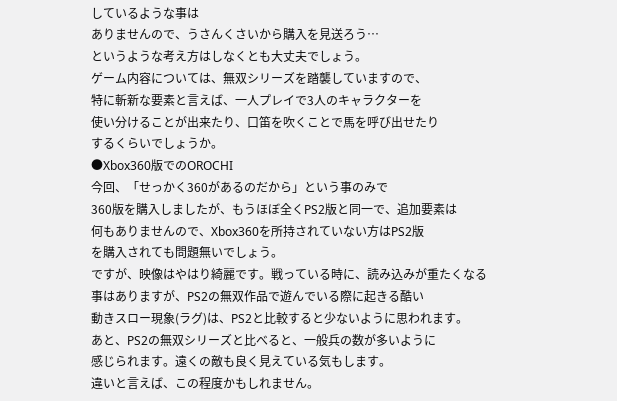しているような事は
ありませんので、うさんくさいから購入を見送ろう…
というような考え方はしなくとも大丈夫でしょう。
ゲーム内容については、無双シリーズを踏襲していますので、
特に斬新な要素と言えば、一人プレイで3人のキャラクターを
使い分けることが出来たり、口笛を吹くことで馬を呼び出せたり
するくらいでしょうか。
●Xbox360版でのOROCHI
今回、「せっかく360があるのだから」という事のみで
360版を購入しましたが、もうほぼ全くPS2版と同一で、追加要素は
何もありませんので、Xbox360を所持されていない方はPS2版
を購入されても問題無いでしょう。
ですが、映像はやはり綺麗です。戦っている時に、読み込みが重たくなる
事はありますが、PS2の無双作品で遊んでいる際に起きる酷い
動きスロー現象(ラグ)は、PS2と比較すると少ないように思われます。
あと、PS2の無双シリーズと比べると、一般兵の数が多いように
感じられます。遠くの敵も良く見えている気もします。
違いと言えば、この程度かもしれません。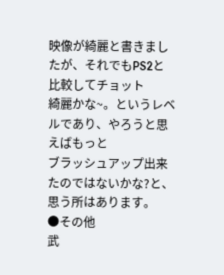映像が綺麗と書きましたが、それでもPS2と比較してチョット
綺麗かな~。というレベルであり、やろうと思えばもっと
ブラッシュアップ出来たのではないかな?と、思う所はあります。
●その他
武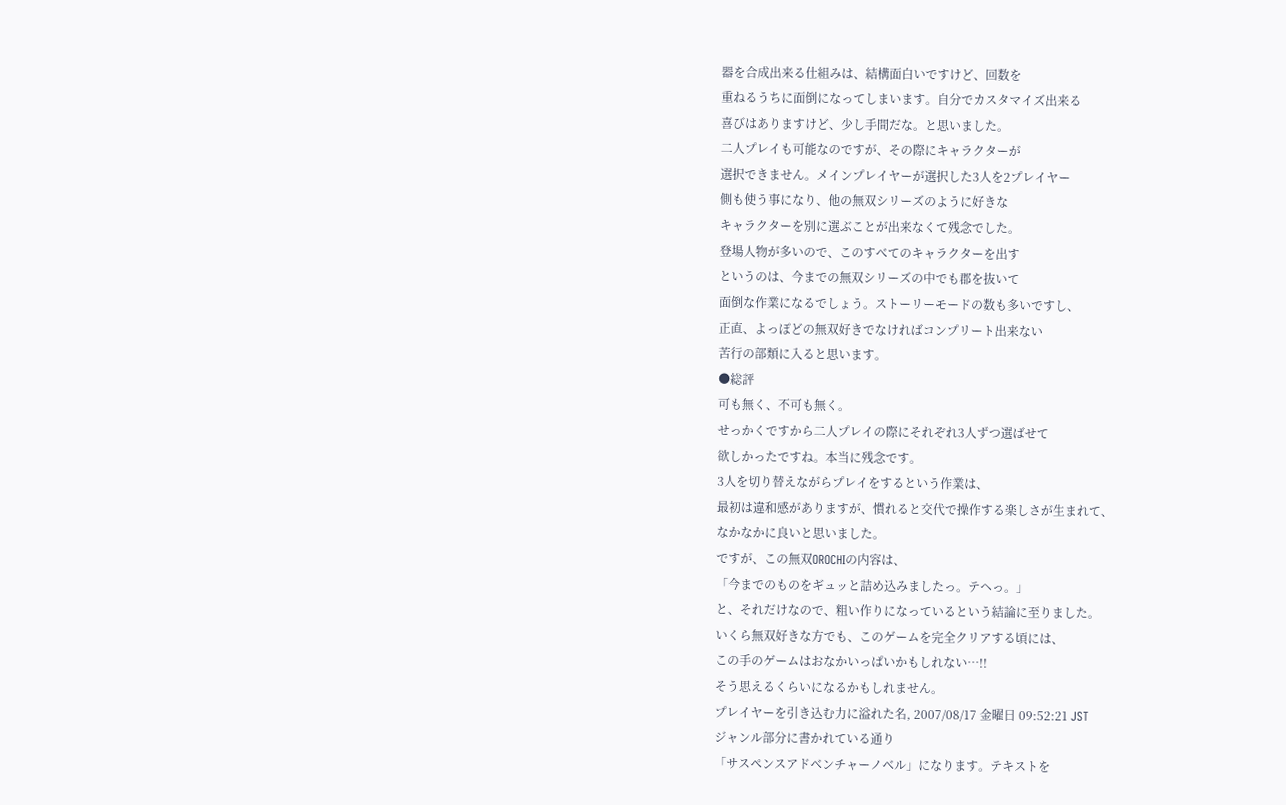器を合成出来る仕組みは、結構面白いですけど、回数を
重ねるうちに面倒になってしまいます。自分でカスタマイズ出来る
喜びはありますけど、少し手間だな。と思いました。
二人プレイも可能なのですが、その際にキャラクターが
選択できません。メインプレイヤーが選択した3人を2プレイヤー
側も使う事になり、他の無双シリーズのように好きな
キャラクターを別に選ぶことが出来なくて残念でした。
登場人物が多いので、このすべてのキャラクターを出す
というのは、今までの無双シリーズの中でも郡を抜いて
面倒な作業になるでしょう。ストーリーモードの数も多いですし、
正直、よっぽどの無双好きでなければコンプリート出来ない
苦行の部類に入ると思います。
●総評
可も無く、不可も無く。
せっかくですから二人プレイの際にそれぞれ3人ずつ選ばせて
欲しかったですね。本当に残念です。
3人を切り替えながらプレイをするという作業は、
最初は違和感がありますが、慣れると交代で操作する楽しさが生まれて、
なかなかに良いと思いました。
ですが、この無双OROCHIの内容は、
「今までのものをギュッと詰め込みましたっ。テヘっ。」
と、それだけなので、粗い作りになっているという結論に至りました。
いくら無双好きな方でも、このゲームを完全クリアする頃には、
この手のゲームはおなかいっぱいかもしれない…!!
そう思えるくらいになるかもしれません。
プレイヤーを引き込む力に溢れた名, 2007/08/17 金曜日 09:52:21 JST
ジャンル部分に書かれている通り
「サスペンスアドベンチャーノベル」になります。テキストを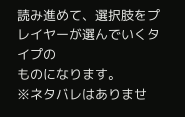読み進めて、選択肢をプレイヤーが選んでいくタイプの
ものになります。
※ネタバレはありませ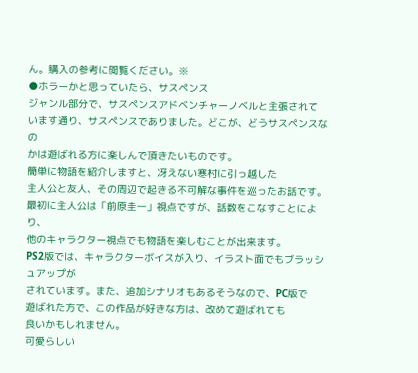ん。購入の参考に閲覧ください。※
●ホラーかと思っていたら、サスペンス
ジャンル部分で、サスペンスアドベンチャーノベルと主張されて
います通り、サスペンスでありました。どこが、どうサスペンスなの
かは遊ばれる方に楽しんで頂きたいものです。
簡単に物語を紹介しますと、冴えない寒村に引っ越した
主人公と友人、その周辺で起きる不可解な事件を巡ったお話です。
最初に主人公は「前原圭一」視点ですが、話数をこなすことにより、
他のキャラクター視点でも物語を楽しむことが出来ます。
PS2版では、キャラクターボイスが入り、イラスト面でもブラッシュアップが
されています。また、追加シナリオもあるそうなので、PC版で
遊ばれた方で、この作品が好きな方は、改めて遊ばれても
良いかもしれません。
可愛らしい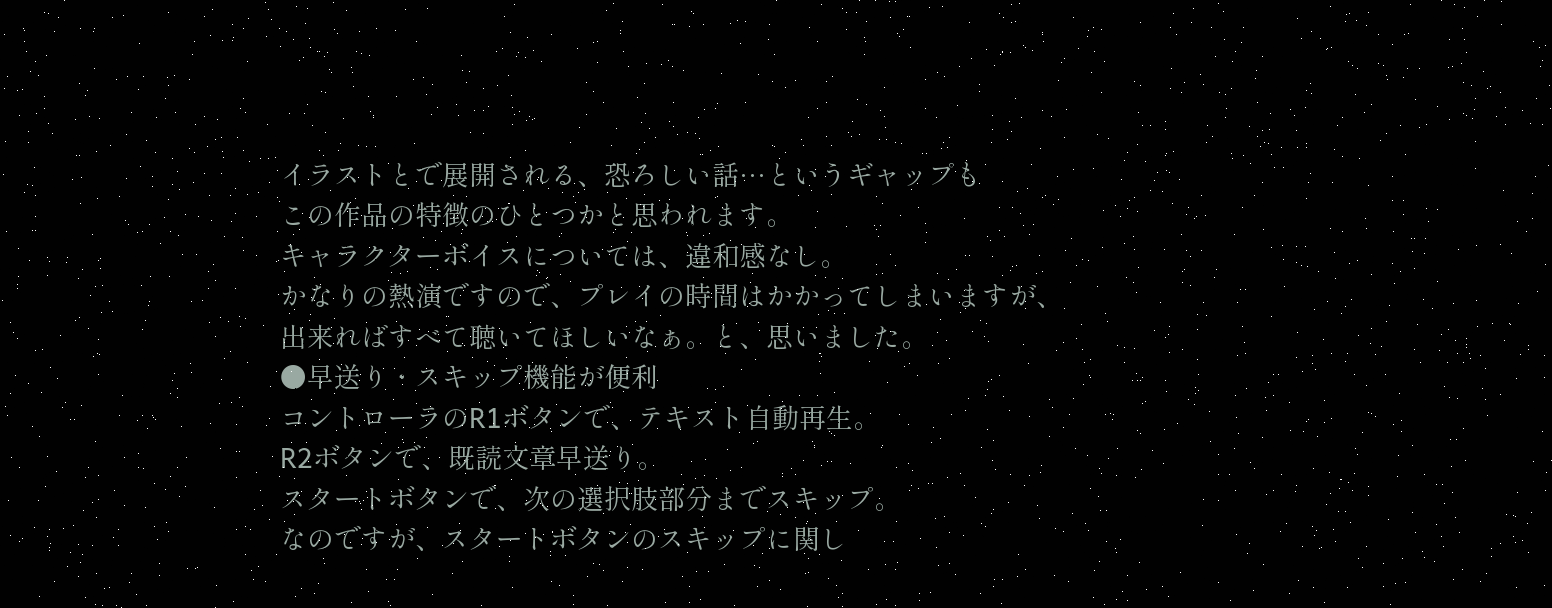イラストとで展開される、恐ろしい話…というギャップも
この作品の特徴のひとつかと思われます。
キャラクターボイスについては、違和感なし。
かなりの熱演ですので、プレイの時間はかかってしまいますが、
出来ればすべて聴いてほしいなぁ。と、思いました。
●早送り・スキップ機能が便利
コントローラのR1ボタンで、テキスト自動再生。
R2ボタンで、既読文章早送り。
スタートボタンで、次の選択肢部分までスキップ。
なのですが、スタートボタンのスキップに関し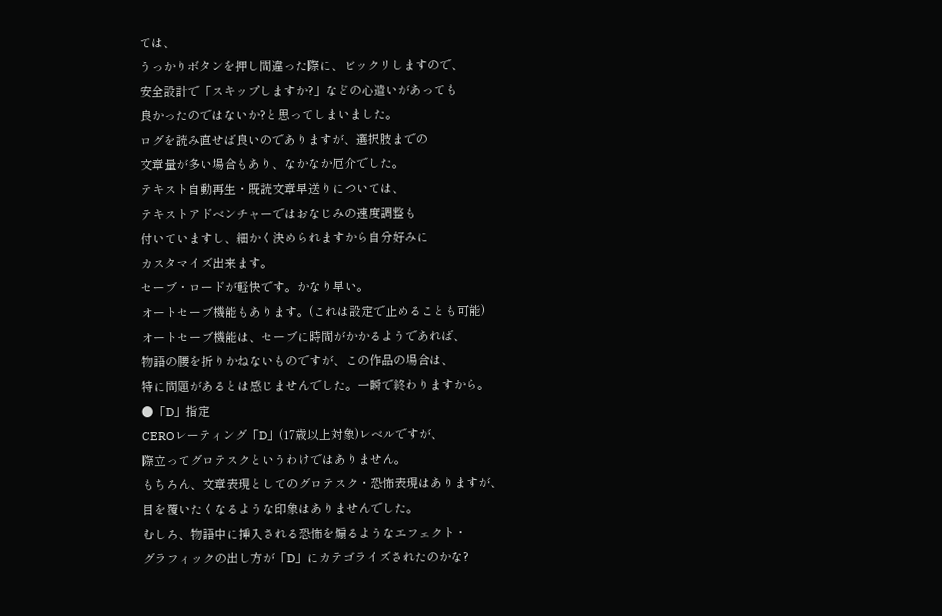ては、
うっかりボタンを押し間違った際に、ビックリしますので、
安全設計で「スキップしますか?」などの心遣いがあっても
良かったのではないか?と思ってしまいました。
ログを読み直せば良いのでありますが、選択肢までの
文章量が多い場合もあり、なかなか厄介でした。
テキスト自動再生・既読文章早送りについては、
テキストアドベンチャーではおなじみの速度調整も
付いていますし、細かく決められますから自分好みに
カスタマイズ出来ます。
セーブ・ロードが軽快です。かなり早い。
オートセーブ機能もあります。(これは設定で止めることも可能)
オートセーブ機能は、セーブに時間がかかるようであれば、
物語の腰を折りかねないものですが、この作品の場合は、
特に問題があるとは感じませんでした。一瞬で終わりますから。
●「D」指定
CEROレーティング「D」(17歳以上対象)レベルですが、
際立ってグロテスクというわけではありません。
もちろん、文章表現としてのグロテスク・恐怖表現はありますが、
目を覆いたくなるような印象はありませんでした。
むしろ、物語中に挿入される恐怖を煽るようなエフェクト・
グラフィックの出し方が「D」にカテゴライズされたのかな?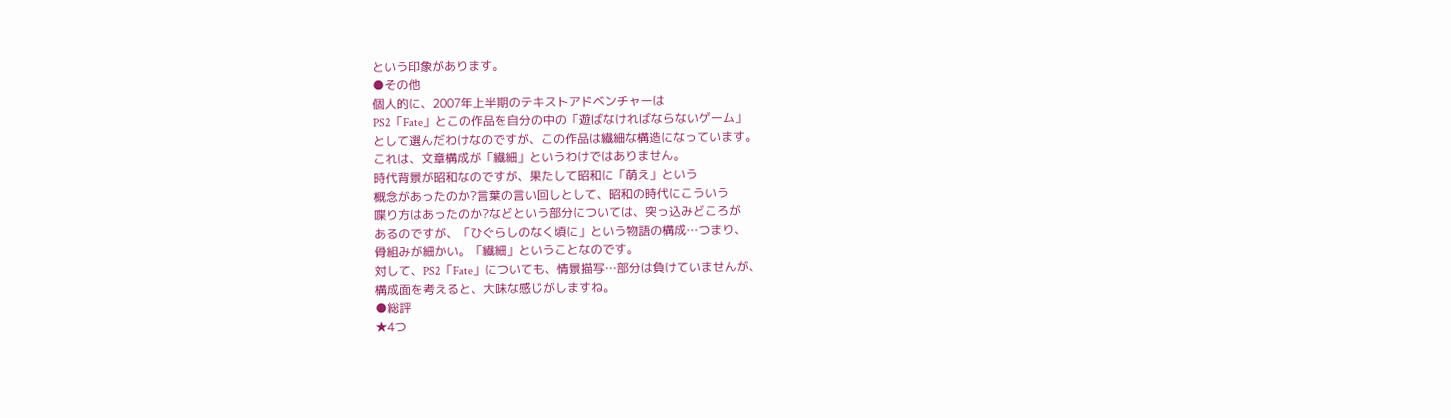という印象があります。
●その他
個人的に、2007年上半期のテキストアドベンチャーは
PS2「Fate」とこの作品を自分の中の「遊ばなければならないゲーム」
として選んだわけなのですが、この作品は繊細な構造になっています。
これは、文章構成が「繊細」というわけではありません。
時代背景が昭和なのですが、果たして昭和に「萌え」という
概念があったのか?言葉の言い回しとして、昭和の時代にこういう
喋り方はあったのか?などという部分については、突っ込みどころが
あるのですが、「ひぐらしのなく頃に」という物語の構成…つまり、
骨組みが細かい。「繊細」ということなのです。
対して、PS2「Fate」についても、情景描写…部分は負けていませんが、
構成面を考えると、大味な感じがしますね。
●総評
★4つ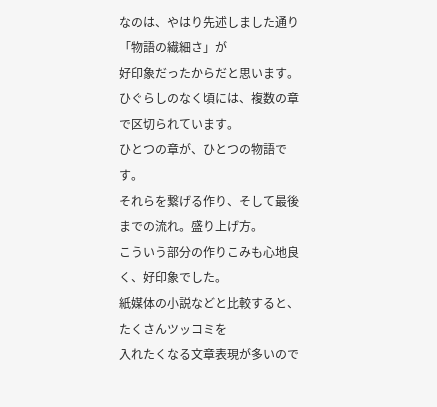なのは、やはり先述しました通り「物語の繊細さ」が
好印象だったからだと思います。
ひぐらしのなく頃には、複数の章で区切られています。
ひとつの章が、ひとつの物語です。
それらを繋げる作り、そして最後までの流れ。盛り上げ方。
こういう部分の作りこみも心地良く、好印象でした。
紙媒体の小説などと比較すると、たくさんツッコミを
入れたくなる文章表現が多いので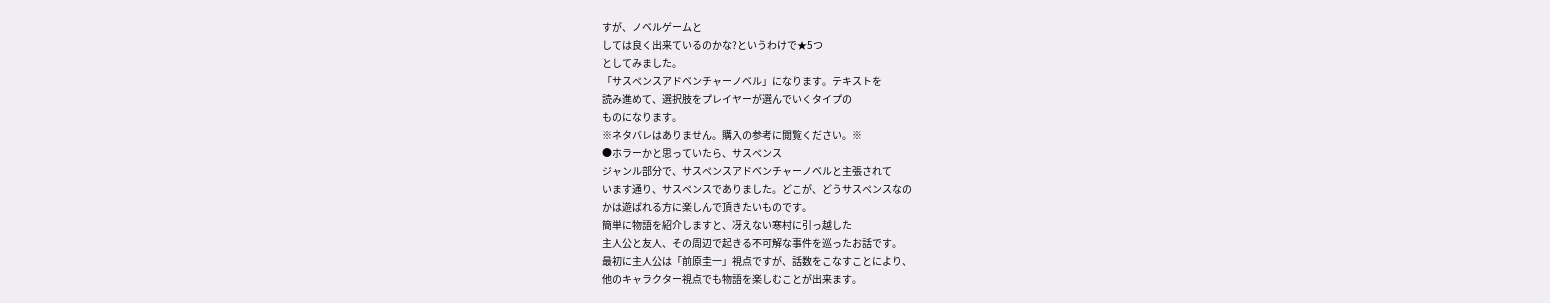すが、ノベルゲームと
しては良く出来ているのかな?というわけで★5つ
としてみました。
「サスペンスアドベンチャーノベル」になります。テキストを
読み進めて、選択肢をプレイヤーが選んでいくタイプの
ものになります。
※ネタバレはありません。購入の参考に閲覧ください。※
●ホラーかと思っていたら、サスペンス
ジャンル部分で、サスペンスアドベンチャーノベルと主張されて
います通り、サスペンスでありました。どこが、どうサスペンスなの
かは遊ばれる方に楽しんで頂きたいものです。
簡単に物語を紹介しますと、冴えない寒村に引っ越した
主人公と友人、その周辺で起きる不可解な事件を巡ったお話です。
最初に主人公は「前原圭一」視点ですが、話数をこなすことにより、
他のキャラクター視点でも物語を楽しむことが出来ます。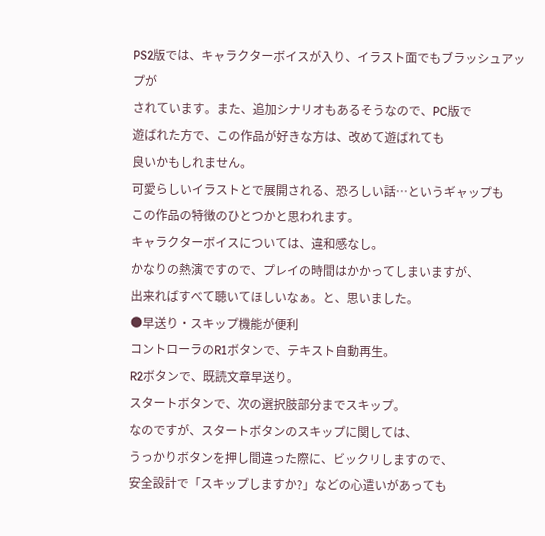PS2版では、キャラクターボイスが入り、イラスト面でもブラッシュアップが
されています。また、追加シナリオもあるそうなので、PC版で
遊ばれた方で、この作品が好きな方は、改めて遊ばれても
良いかもしれません。
可愛らしいイラストとで展開される、恐ろしい話…というギャップも
この作品の特徴のひとつかと思われます。
キャラクターボイスについては、違和感なし。
かなりの熱演ですので、プレイの時間はかかってしまいますが、
出来ればすべて聴いてほしいなぁ。と、思いました。
●早送り・スキップ機能が便利
コントローラのR1ボタンで、テキスト自動再生。
R2ボタンで、既読文章早送り。
スタートボタンで、次の選択肢部分までスキップ。
なのですが、スタートボタンのスキップに関しては、
うっかりボタンを押し間違った際に、ビックリしますので、
安全設計で「スキップしますか?」などの心遣いがあっても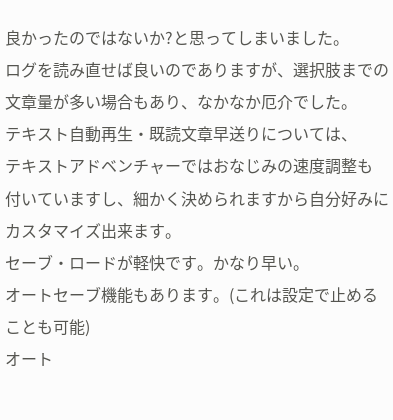良かったのではないか?と思ってしまいました。
ログを読み直せば良いのでありますが、選択肢までの
文章量が多い場合もあり、なかなか厄介でした。
テキスト自動再生・既読文章早送りについては、
テキストアドベンチャーではおなじみの速度調整も
付いていますし、細かく決められますから自分好みに
カスタマイズ出来ます。
セーブ・ロードが軽快です。かなり早い。
オートセーブ機能もあります。(これは設定で止めることも可能)
オート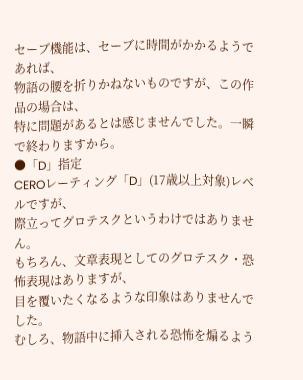セーブ機能は、セーブに時間がかかるようであれば、
物語の腰を折りかねないものですが、この作品の場合は、
特に問題があるとは感じませんでした。一瞬で終わりますから。
●「D」指定
CEROレーティング「D」(17歳以上対象)レベルですが、
際立ってグロテスクというわけではありません。
もちろん、文章表現としてのグロテスク・恐怖表現はありますが、
目を覆いたくなるような印象はありませんでした。
むしろ、物語中に挿入される恐怖を煽るよう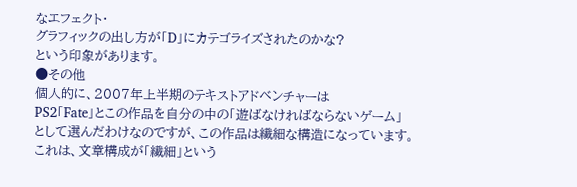なエフェクト・
グラフィックの出し方が「D」にカテゴライズされたのかな?
という印象があります。
●その他
個人的に、2007年上半期のテキストアドベンチャーは
PS2「Fate」とこの作品を自分の中の「遊ばなければならないゲーム」
として選んだわけなのですが、この作品は繊細な構造になっています。
これは、文章構成が「繊細」という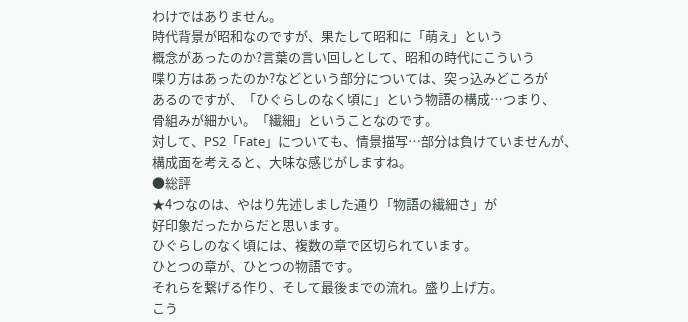わけではありません。
時代背景が昭和なのですが、果たして昭和に「萌え」という
概念があったのか?言葉の言い回しとして、昭和の時代にこういう
喋り方はあったのか?などという部分については、突っ込みどころが
あるのですが、「ひぐらしのなく頃に」という物語の構成…つまり、
骨組みが細かい。「繊細」ということなのです。
対して、PS2「Fate」についても、情景描写…部分は負けていませんが、
構成面を考えると、大味な感じがしますね。
●総評
★4つなのは、やはり先述しました通り「物語の繊細さ」が
好印象だったからだと思います。
ひぐらしのなく頃には、複数の章で区切られています。
ひとつの章が、ひとつの物語です。
それらを繋げる作り、そして最後までの流れ。盛り上げ方。
こう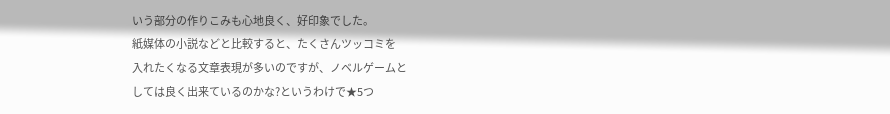いう部分の作りこみも心地良く、好印象でした。
紙媒体の小説などと比較すると、たくさんツッコミを
入れたくなる文章表現が多いのですが、ノベルゲームと
しては良く出来ているのかな?というわけで★5つ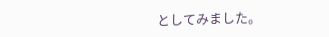としてみました。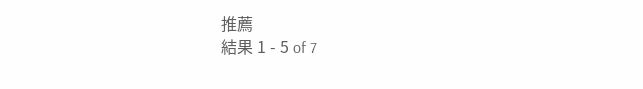推薦
結果 1 - 5 of 7